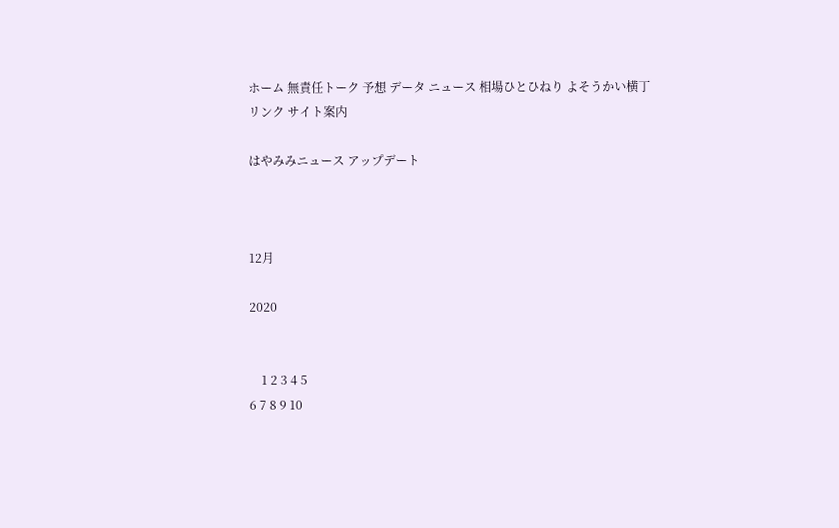ホーム 無責任トーク 予想 データ ニュース 相場ひとひねり よそうかい横丁 リンク サイト案内

はやみみニュース アップデート



12月

2020


    1 2 3 4 5
6 7 8 9 10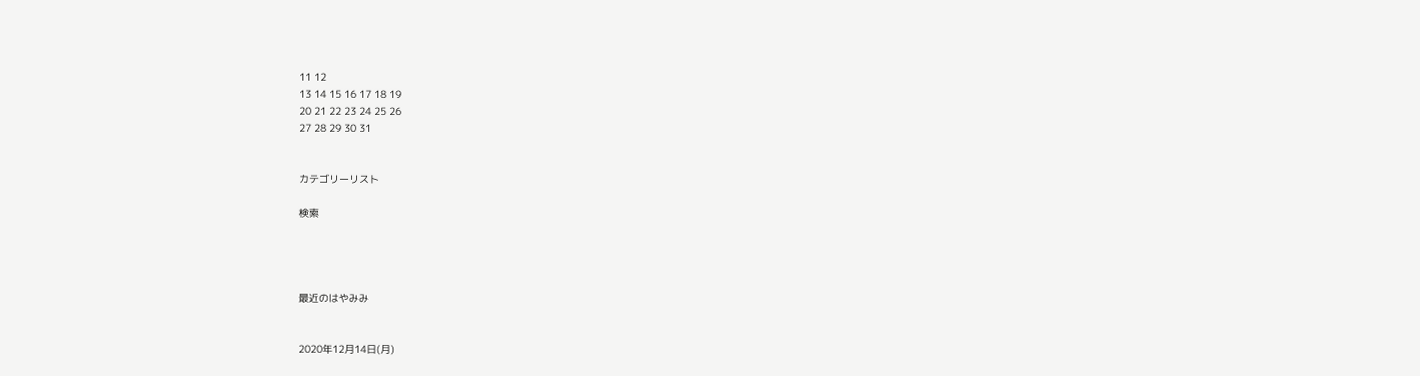11 12
13 14 15 16 17 18 19
20 21 22 23 24 25 26
27 28 29 30 31


カテゴリーリスト

検索




最近のはやみみ


2020年12月14日(月)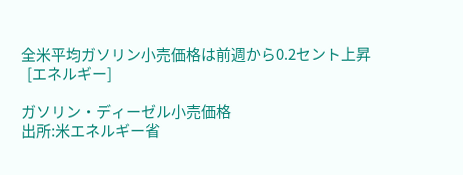全米平均ガソリン小売価格は前週から0.2セント上昇
  [エネルギー]

ガソリン・ディーゼル小売価格
出所:米エネルギー省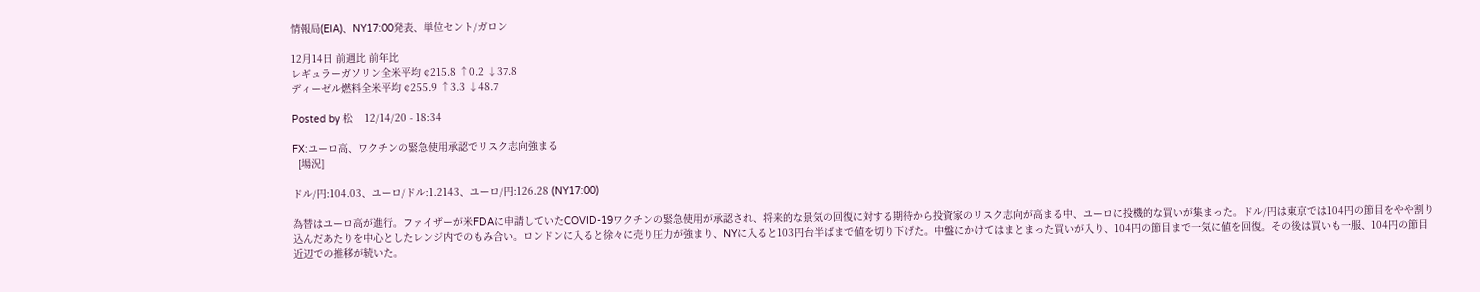情報局(EIA)、NY17:00発表、単位セント/ガロン

12月14日 前週比 前年比
レギュラーガソリン全米平均 ¢215.8 ↑0.2 ↓37.8
ディーゼル燃料全米平均 ¢255.9 ↑3.3 ↓48.7

Posted by 松    12/14/20 - 18:34

FX:ユーロ高、ワクチンの緊急使用承認でリスク志向強まる
  [場況]

ドル/円:104.03、ユーロ/ドル:1.2143、ユーロ/円:126.28 (NY17:00)

為替はユーロ高が進行。ファイザーが米FDAに申請していたCOVID-19ワクチンの緊急使用が承認され、将来的な景気の回復に対する期待から投資家のリスク志向が高まる中、ユーロに投機的な買いが集まった。ドル/円は東京では104円の節目をやや割り込んだあたりを中心としたレンジ内でのもみ合い。ロンドンに入ると徐々に売り圧力が強まり、NYに入ると103円台半ばまで値を切り下げた。中盤にかけてはまとまった買いが入り、104円の節目まで一気に値を回復。その後は買いも一服、104円の節目近辺での推移が続いた。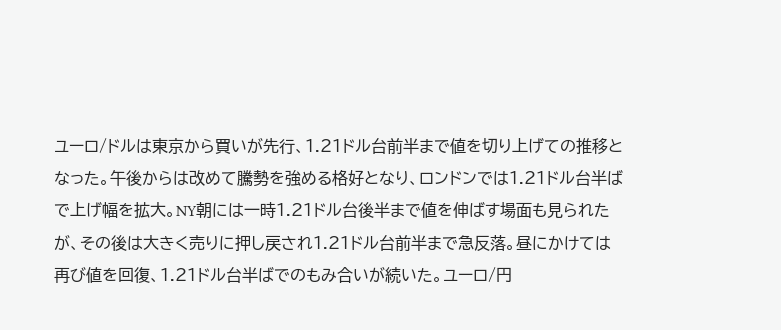ユーロ/ドルは東京から買いが先行、1.21ドル台前半まで値を切り上げての推移となった。午後からは改めて騰勢を強める格好となり、ロンドンでは1.21ドル台半ばで上げ幅を拡大。NY朝には一時1.21ドル台後半まで値を伸ばす場面も見られたが、その後は大きく売りに押し戻され1.21ドル台前半まで急反落。昼にかけては再び値を回復、1.21ドル台半ばでのもみ合いが続いた。ユーロ/円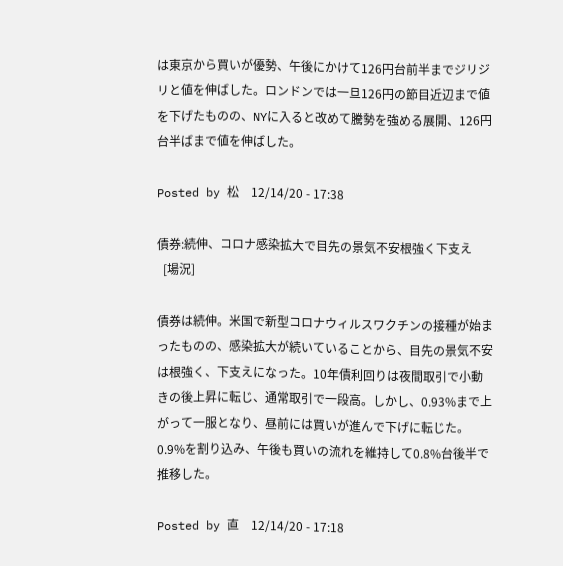は東京から買いが優勢、午後にかけて126円台前半までジリジリと値を伸ばした。ロンドンでは一旦126円の節目近辺まで値を下げたものの、NYに入ると改めて騰勢を強める展開、126円台半ばまで値を伸ばした。

Posted by 松    12/14/20 - 17:38

債券:続伸、コロナ感染拡大で目先の景気不安根強く下支え
  [場況]

債券は続伸。米国で新型コロナウィルスワクチンの接種が始まったものの、感染拡大が続いていることから、目先の景気不安は根強く、下支えになった。10年債利回りは夜間取引で小動きの後上昇に転じ、通常取引で一段高。しかし、0.93%まで上がって一服となり、昼前には買いが進んで下げに転じた。0.9%を割り込み、午後も買いの流れを維持して0.8%台後半で推移した。

Posted by 直    12/14/20 - 17:18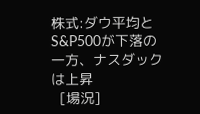株式:ダウ平均とS&P500が下落の一方、ナスダックは上昇
  [場況]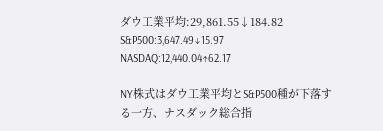ダウ工業平均:29,861.55↓184.82
S&P500:3,647.49↓15.97
NASDAQ:12,440.04↑62.17

NY株式はダウ工業平均とS&P500種が下落する一方、ナスダック総合指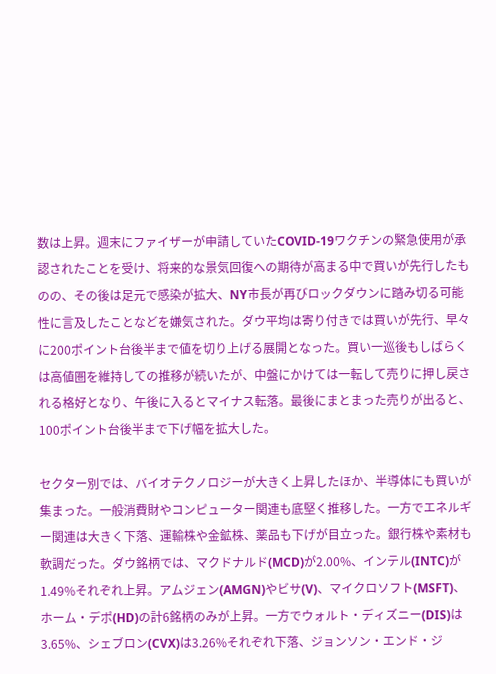数は上昇。週末にファイザーが申請していたCOVID-19ワクチンの緊急使用が承認されたことを受け、将来的な景気回復への期待が高まる中で買いが先行したものの、その後は足元で感染が拡大、NY市長が再びロックダウンに踏み切る可能性に言及したことなどを嫌気された。ダウ平均は寄り付きでは買いが先行、早々に200ポイント台後半まで値を切り上げる展開となった。買い一巡後もしばらくは高値圏を維持しての推移が続いたが、中盤にかけては一転して売りに押し戻される格好となり、午後に入るとマイナス転落。最後にまとまった売りが出ると、100ポイント台後半まで下げ幅を拡大した。

セクター別では、バイオテクノロジーが大きく上昇したほか、半導体にも買いが集まった。一般消費財やコンピューター関連も底堅く推移した。一方でエネルギー関連は大きく下落、運輸株や金鉱株、薬品も下げが目立った。銀行株や素材も軟調だった。ダウ銘柄では、マクドナルド(MCD)が2.00%、インテル(INTC)が1.49%それぞれ上昇。アムジェン(AMGN)やビサ(V)、マイクロソフト(MSFT)、ホーム・デポ(HD)の計6銘柄のみが上昇。一方でウォルト・ディズニー(DIS)は3.65%、シェブロン(CVX)は3.26%それぞれ下落、ジョンソン・エンド・ジ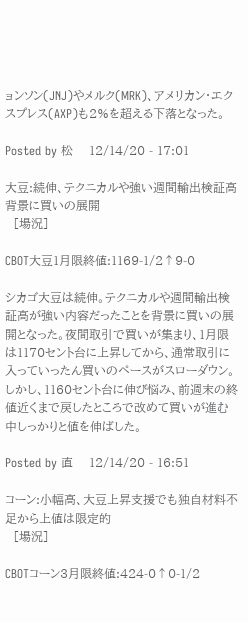ョンソン(JNJ)やメルク(MRK)、アメリカン・エクスプレス(AXP)も2%を超える下落となった。

Posted by 松    12/14/20 - 17:01

大豆:続伸、テクニカルや強い週間輸出検証高背景に買いの展開
  [場況]

CBOT大豆1月限終値:1169-1/2↑9-0

シカゴ大豆は続伸。テクニカルや週間輸出検証高が強い内容だったことを背景に買いの展開となった。夜間取引で買いが集まり、1月限は1170セント台に上昇してから、通常取引に入っていったん買いのペースがスローダウン。しかし、1160セント台に伸び悩み、前週末の終値近くまで戻したところで改めて買いが進む中しっかりと値を伸ばした。

Posted by 直    12/14/20 - 16:51

コーン:小幅高、大豆上昇支援でも独自材料不足から上値は限定的
  [場況]

CBOTコーン3月限終値:424-0↑0-1/2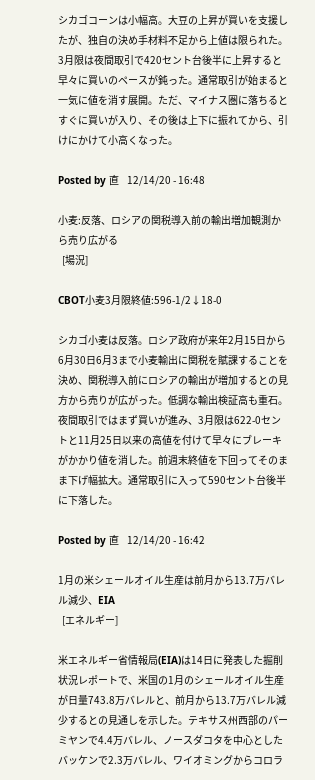シカゴコーンは小幅高。大豆の上昇が買いを支援したが、独自の決め手材料不足から上値は限られた。3月限は夜間取引で420セント台後半に上昇すると早々に買いのペースが鈍った。通常取引が始まると一気に値を消す展開。ただ、マイナス圏に落ちるとすぐに買いが入り、その後は上下に振れてから、引けにかけて小高くなった。

Posted by 直    12/14/20 - 16:48

小麦:反落、ロシアの関税導入前の輸出増加観測から売り広がる
  [場況]

CBOT小麦3月限終値:596-1/2↓18-0

シカゴ小麦は反落。ロシア政府が来年2月15日から6月30日6月3まで小麦輸出に関税を賦課することを決め、関税導入前にロシアの輸出が増加するとの見方から売りが広がった。低調な輸出検証高も重石。夜間取引ではまず買いが進み、3月限は622-0セントと11月25日以来の高値を付けて早々にブレーキがかかり値を消した。前週末終値を下回ってそのまま下げ幅拡大。通常取引に入って590セント台後半に下落した。

Posted by 直    12/14/20 - 16:42

1月の米シェールオイル生産は前月から13.7万バレル減少、EIA
  [エネルギー]

米エネルギー省情報局(EIA)は14日に発表した掘削状況レポートで、米国の1月のシェールオイル生産が日量743.8万バレルと、前月から13.7万バレル減少するとの見通しを示した。テキサス州西部のパーミヤンで4.4万バレル、ノースダコタを中心としたバッケンで2.3万バレル、ワイオミングからコロラ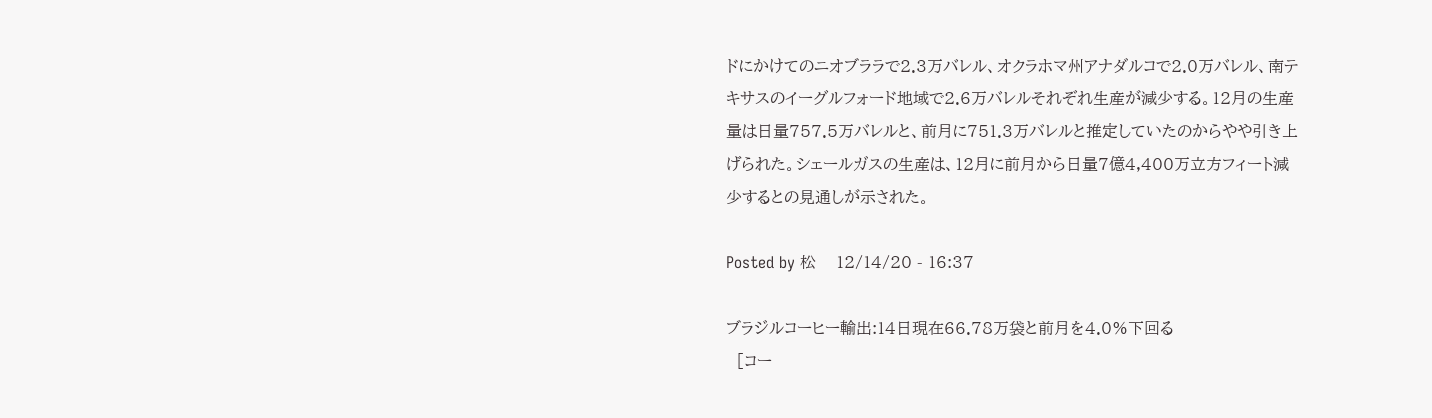ドにかけてのニオブララで2.3万バレル、オクラホマ州アナダルコで2.0万バレル、南テキサスのイーグルフォード地域で2.6万バレルそれぞれ生産が減少する。12月の生産量は日量757.5万バレルと、前月に751.3万バレルと推定していたのからやや引き上げられた。シェールガスの生産は、12月に前月から日量7億4,400万立方フィート減少するとの見通しが示された。

Posted by 松    12/14/20 - 16:37

ブラジルコーヒー輸出:14日現在66.78万袋と前月を4.0%下回る
  [コー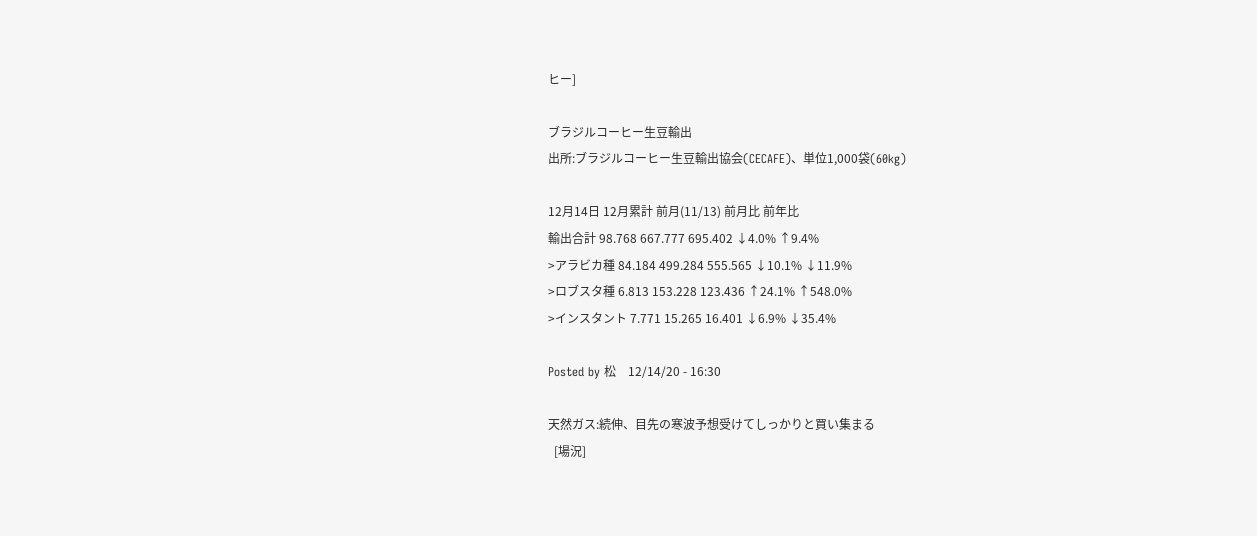ヒー]

ブラジルコーヒー生豆輸出
出所:ブラジルコーヒー生豆輸出協会(CECAFE)、単位1,000袋(60kg)

12月14日 12月累計 前月(11/13) 前月比 前年比
輸出合計 98.768 667.777 695.402 ↓4.0% ↑9.4%
>アラビカ種 84.184 499.284 555.565 ↓10.1% ↓11.9%
>ロブスタ種 6.813 153.228 123.436 ↑24.1% ↑548.0%
>インスタント 7.771 15.265 16.401 ↓6.9% ↓35.4%

Posted by 松    12/14/20 - 16:30

天然ガス:続伸、目先の寒波予想受けてしっかりと買い集まる
  [場況]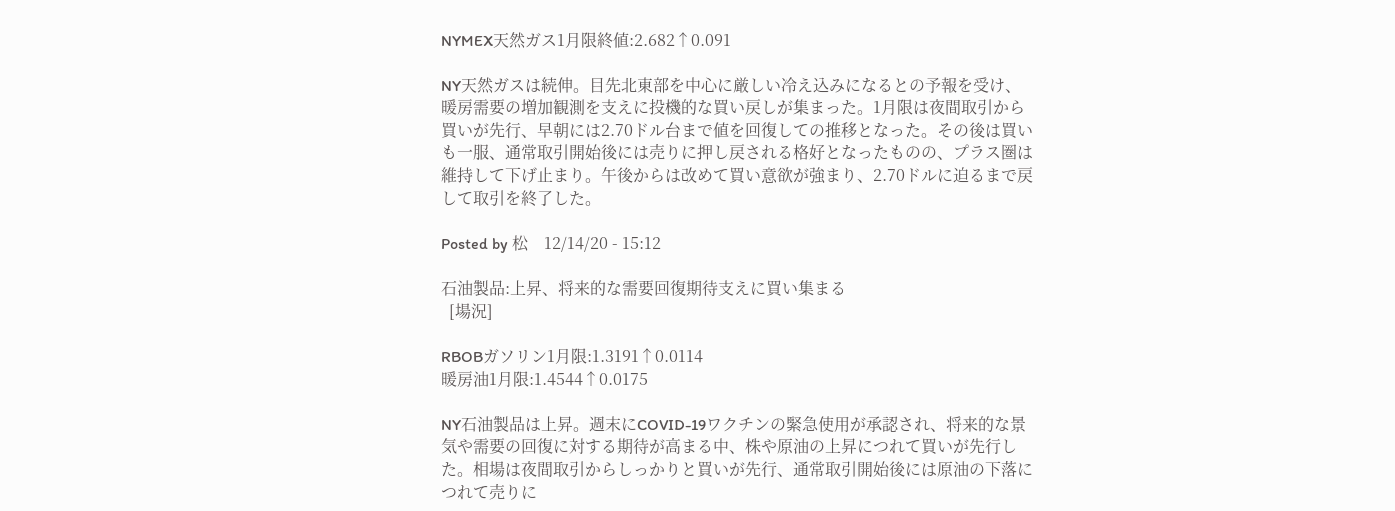NYMEX天然ガス1月限終値:2.682↑0.091

NY天然ガスは続伸。目先北東部を中心に厳しい冷え込みになるとの予報を受け、暖房需要の増加観測を支えに投機的な買い戻しが集まった。1月限は夜間取引から買いが先行、早朝には2.70ドル台まで値を回復しての推移となった。その後は買いも一服、通常取引開始後には売りに押し戻される格好となったものの、プラス圏は維持して下げ止まり。午後からは改めて買い意欲が強まり、2.70ドルに迫るまで戻して取引を終了した。

Posted by 松    12/14/20 - 15:12

石油製品:上昇、将来的な需要回復期待支えに買い集まる
  [場況]

RBOBガソリン1月限:1.3191↑0.0114
暖房油1月限:1.4544↑0.0175

NY石油製品は上昇。週末にCOVID-19ワクチンの緊急使用が承認され、将来的な景気や需要の回復に対する期待が高まる中、株や原油の上昇につれて買いが先行した。相場は夜間取引からしっかりと買いが先行、通常取引開始後には原油の下落につれて売りに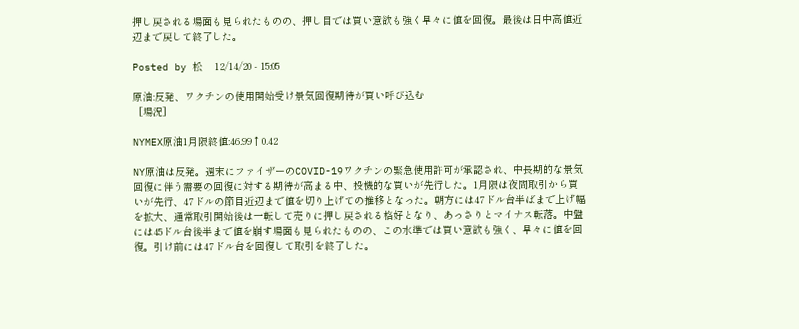押し戻される場面も見られたものの、押し目では買い意欲も強く早々に値を回復。最後は日中高値近辺まで戻して終了した。

Posted by 松    12/14/20 - 15:05

原油:反発、ワクチンの使用開始受け景気回復期待が買い呼び込む
  [場況]

NYMEX原油1月限終値:46.99↑0.42

NY原油は反発。週末にファイザーのCOVID-19ワクチンの緊急使用許可が承認され、中長期的な景気回復に伴う需要の回復に対する期待が高まる中、投機的な買いが先行した。1月限は夜間取引から買いが先行、47ドルの節目近辺まで値を切り上げての推移となった。朝方には47ドル台半ばまで上げ幅を拡大、通常取引開始後は一転して売りに押し戻される格好となり、あっさりとマイナス転落。中盤には45ドル台後半まで値を崩す場面も見られたものの、この水準では買い意欲も強く、早々に値を回復。引け前には47ドル台を回復して取引を終了した。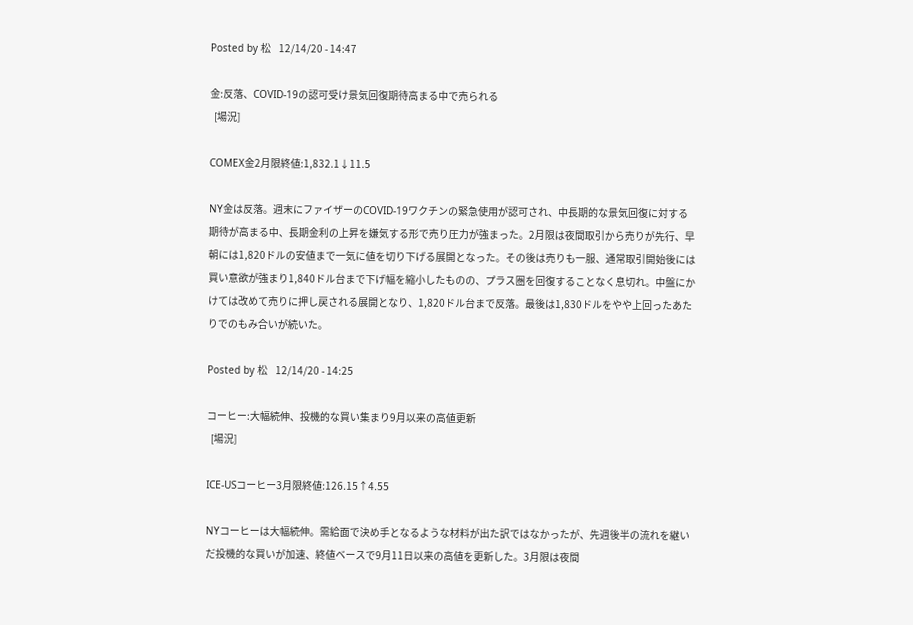Posted by 松    12/14/20 - 14:47

金:反落、COVID-19の認可受け景気回復期待高まる中で売られる
  [場況]

COMEX金2月限終値:1,832.1↓11.5

NY金は反落。週末にファイザーのCOVID-19ワクチンの緊急使用が認可され、中長期的な景気回復に対する期待が高まる中、長期金利の上昇を嫌気する形で売り圧力が強まった。2月限は夜間取引から売りが先行、早朝には1,820ドルの安値まで一気に値を切り下げる展開となった。その後は売りも一服、通常取引開始後には買い意欲が強まり1,840ドル台まで下げ幅を縮小したものの、プラス圏を回復することなく息切れ。中盤にかけては改めて売りに押し戻される展開となり、1,820ドル台まで反落。最後は1,830ドルをやや上回ったあたりでのもみ合いが続いた。

Posted by 松    12/14/20 - 14:25

コーヒー:大幅続伸、投機的な買い集まり9月以来の高値更新
  [場況]

ICE-USコーヒー3月限終値:126.15↑4.55

NYコーヒーは大幅続伸。需給面で決め手となるような材料が出た訳ではなかったが、先週後半の流れを継いだ投機的な買いが加速、終値ベースで9月11日以来の高値を更新した。3月限は夜間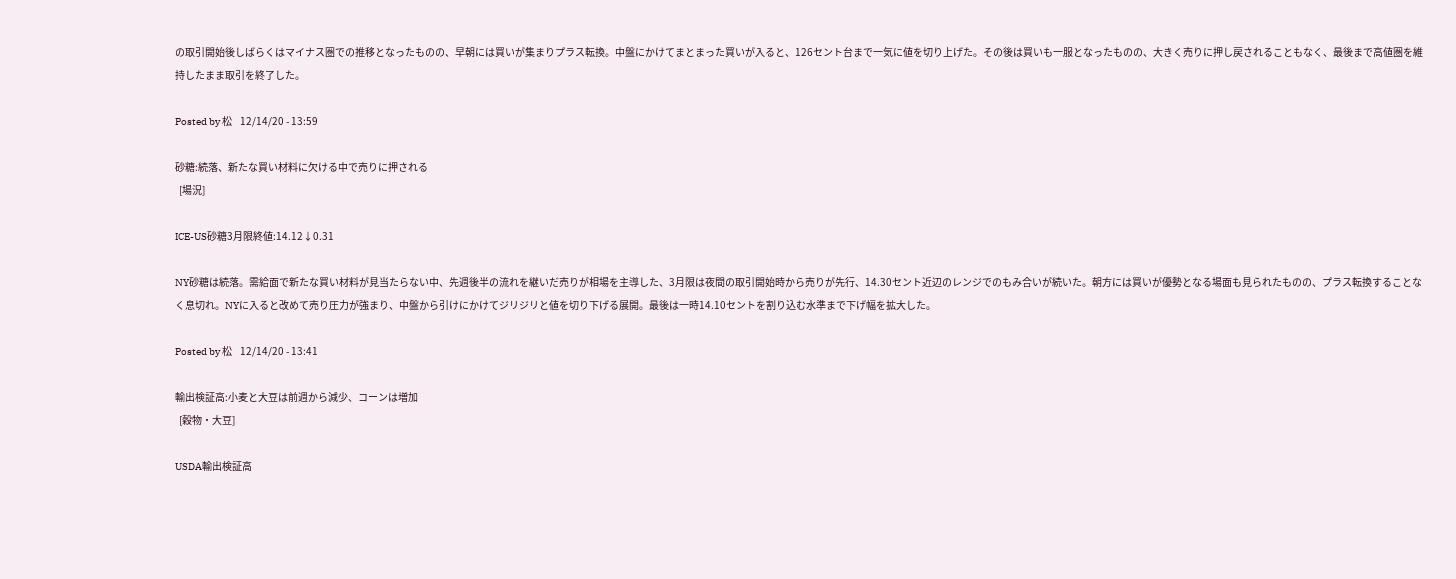の取引開始後しばらくはマイナス圏での推移となったものの、早朝には買いが集まりプラス転換。中盤にかけてまとまった買いが入ると、126セント台まで一気に値を切り上げた。その後は買いも一服となったものの、大きく売りに押し戻されることもなく、最後まで高値圏を維持したまま取引を終了した。

Posted by 松    12/14/20 - 13:59

砂糖:続落、新たな買い材料に欠ける中で売りに押される
  [場況]

ICE-US砂糖3月限終値:14.12↓0.31

NY砂糖は続落。需給面で新たな買い材料が見当たらない中、先週後半の流れを継いだ売りが相場を主導した、3月限は夜間の取引開始時から売りが先行、14.30セント近辺のレンジでのもみ合いが続いた。朝方には買いが優勢となる場面も見られたものの、プラス転換することなく息切れ。NYに入ると改めて売り圧力が強まり、中盤から引けにかけてジリジリと値を切り下げる展開。最後は一時14.10セントを割り込む水準まで下げ幅を拡大した。

Posted by 松    12/14/20 - 13:41

輸出検証高:小麦と大豆は前週から減少、コーンは増加
  [穀物・大豆]

USDA輸出検証高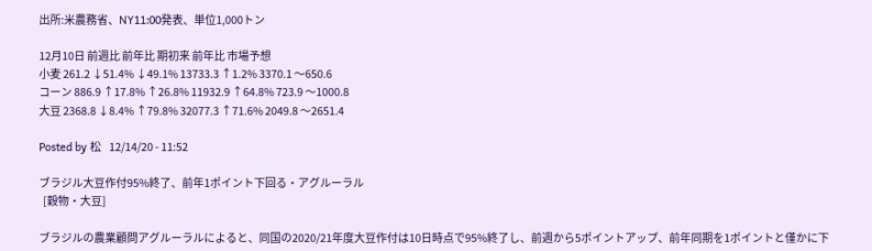出所:米農務省、NY11:00発表、単位1,000トン

12月10日 前週比 前年比 期初来 前年比 市場予想
小麦 261.2 ↓51.4% ↓49.1% 13733.3 ↑1.2% 3370.1 〜650.6
コーン 886.9 ↑17.8% ↑26.8% 11932.9 ↑64.8% 723.9 〜1000.8
大豆 2368.8 ↓8.4% ↑79.8% 32077.3 ↑71.6% 2049.8 〜2651.4

Posted by 松    12/14/20 - 11:52

ブラジル大豆作付95%終了、前年1ポイント下回る・アグルーラル
  [穀物・大豆]

ブラジルの農業顧問アグルーラルによると、同国の2020/21年度大豆作付は10日時点で95%終了し、前週から5ポイントアップ、前年同期を1ポイントと僅かに下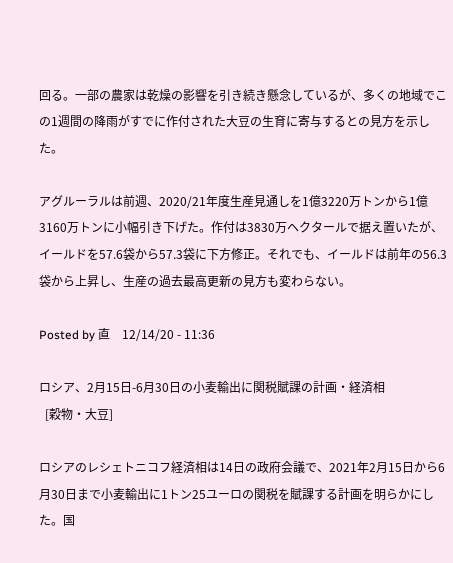回る。一部の農家は乾燥の影響を引き続き懸念しているが、多くの地域でこの1週間の降雨がすでに作付された大豆の生育に寄与するとの見方を示した。

アグルーラルは前週、2020/21年度生産見通しを1億3220万トンから1億3160万トンに小幅引き下げた。作付は3830万ヘクタールで据え置いたが、イールドを57.6袋から57.3袋に下方修正。それでも、イールドは前年の56.3袋から上昇し、生産の過去最高更新の見方も変わらない。

Posted by 直    12/14/20 - 11:36

ロシア、2月15日-6月30日の小麦輸出に関税賦課の計画・経済相
  [穀物・大豆]

ロシアのレシェトニコフ経済相は14日の政府会議で、2021年2月15日から6月30日まで小麦輸出に1トン25ユーロの関税を賦課する計画を明らかにした。国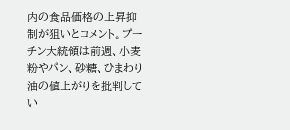内の食品価格の上昇抑制が狙いとコメント。プーチン大統領は前週、小麦粉やパン、砂糖、ひまわり油の値上がりを批判してい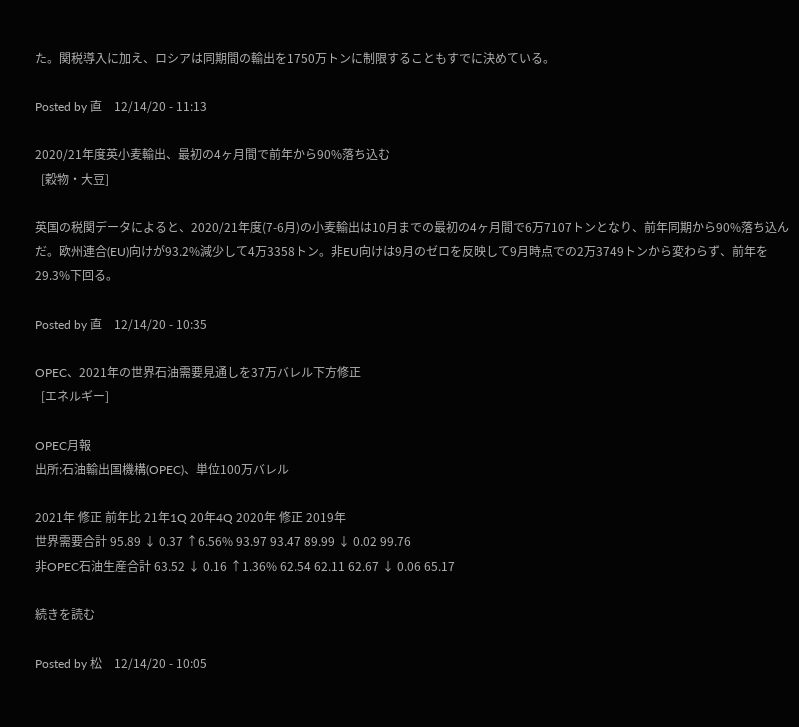た。関税導入に加え、ロシアは同期間の輸出を1750万トンに制限することもすでに決めている。

Posted by 直    12/14/20 - 11:13

2020/21年度英小麦輸出、最初の4ヶ月間で前年から90%落ち込む
  [穀物・大豆]

英国の税関データによると、2020/21年度(7-6月)の小麦輸出は10月までの最初の4ヶ月間で6万7107トンとなり、前年同期から90%落ち込んだ。欧州連合(EU)向けが93.2%減少して4万3358トン。非EU向けは9月のゼロを反映して9月時点での2万3749トンから変わらず、前年を29.3%下回る。

Posted by 直    12/14/20 - 10:35

OPEC、2021年の世界石油需要見通しを37万バレル下方修正
  [エネルギー]

OPEC月報
出所:石油輸出国機構(OPEC)、単位100万バレル

2021年 修正 前年比 21年1Q 20年4Q 2020年 修正 2019年
世界需要合計 95.89 ↓ 0.37 ↑6.56% 93.97 93.47 89.99 ↓ 0.02 99.76
非OPEC石油生産合計 63.52 ↓ 0.16 ↑1.36% 62.54 62.11 62.67 ↓ 0.06 65.17

続きを読む

Posted by 松    12/14/20 - 10:05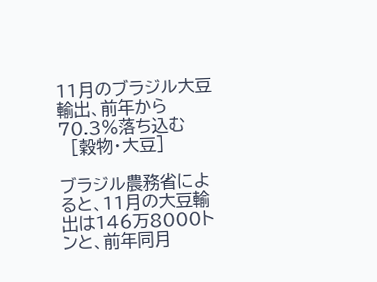11月のブラジル大豆輸出、前年から70.3%落ち込む
  [穀物・大豆]

ブラジル農務省によると、11月の大豆輸出は146万8000トンと、前年同月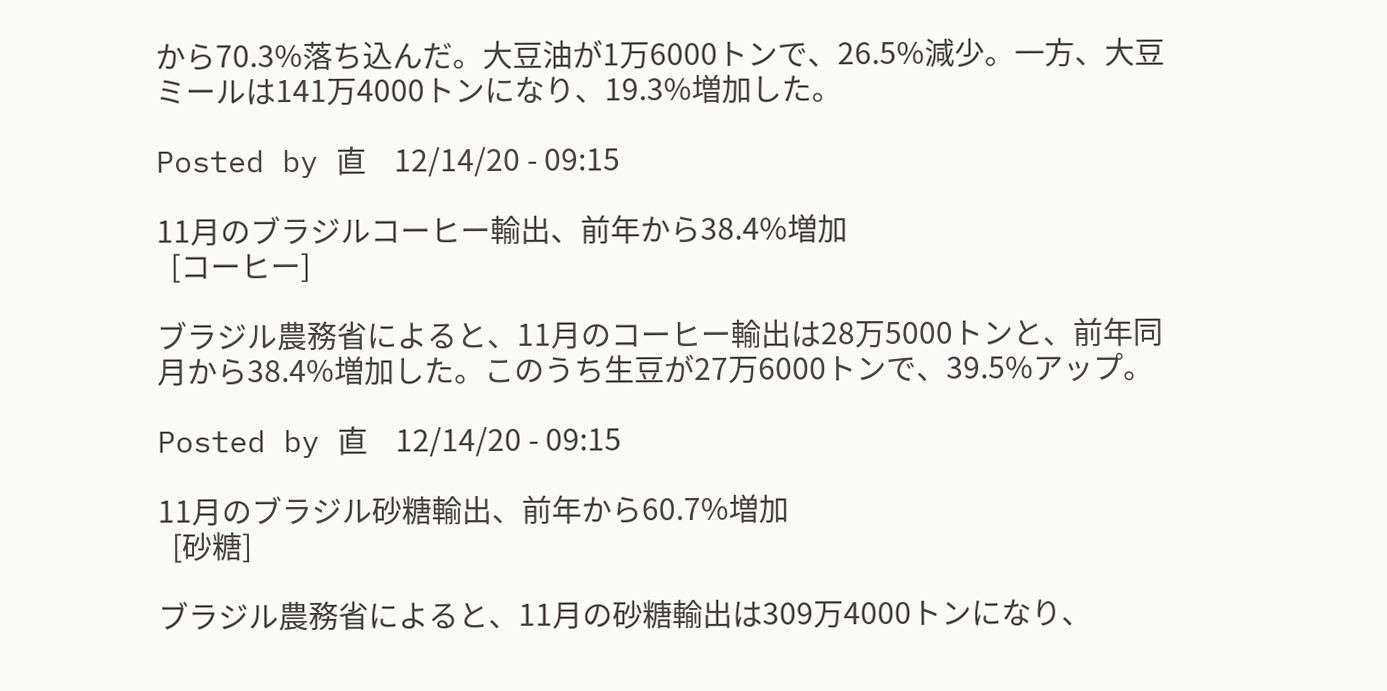から70.3%落ち込んだ。大豆油が1万6000トンで、26.5%減少。一方、大豆ミールは141万4000トンになり、19.3%増加した。

Posted by 直    12/14/20 - 09:15

11月のブラジルコーヒー輸出、前年から38.4%増加
  [コーヒー]

ブラジル農務省によると、11月のコーヒー輸出は28万5000トンと、前年同月から38.4%増加した。このうち生豆が27万6000トンで、39.5%アップ。

Posted by 直    12/14/20 - 09:15

11月のブラジル砂糖輸出、前年から60.7%増加
  [砂糖]

ブラジル農務省によると、11月の砂糖輸出は309万4000トンになり、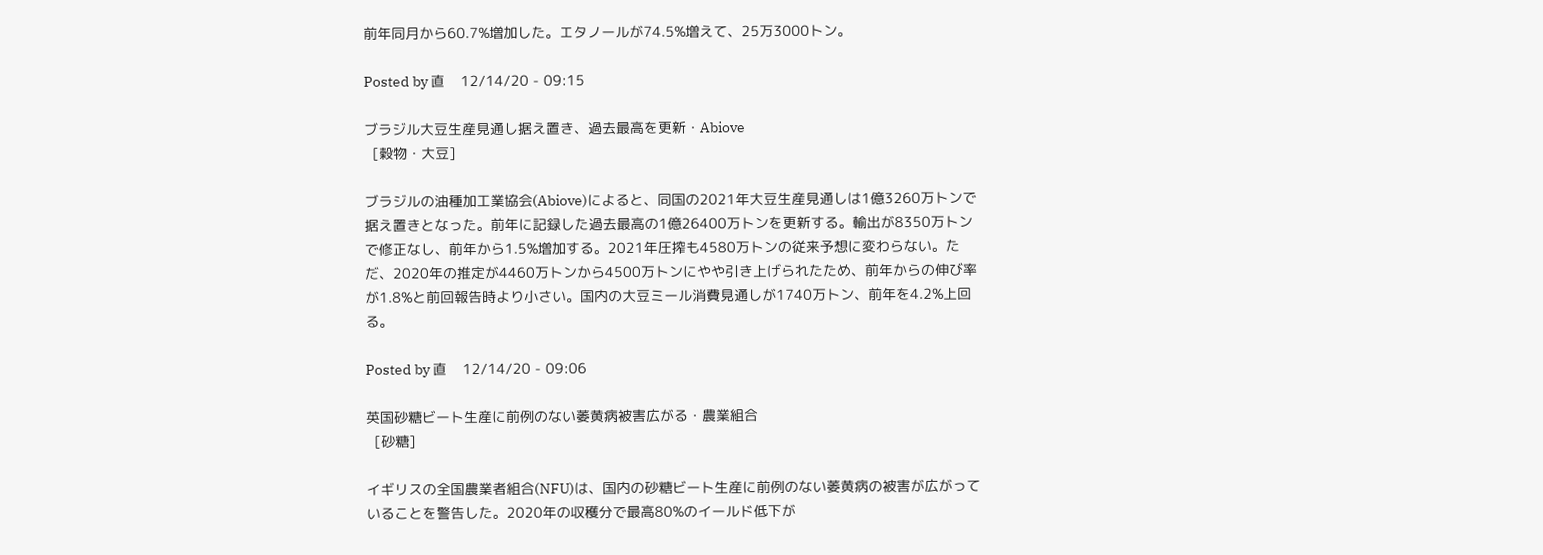前年同月から60.7%増加した。エタノールが74.5%増えて、25万3000トン。

Posted by 直    12/14/20 - 09:15

ブラジル大豆生産見通し据え置き、過去最高を更新・Abiove
  [穀物・大豆]

ブラジルの油種加工業協会(Abiove)によると、同国の2021年大豆生産見通しは1億3260万トンで据え置きとなった。前年に記録した過去最高の1億26400万トンを更新する。輸出が8350万トンで修正なし、前年から1.5%増加する。2021年圧搾も4580万トンの従来予想に変わらない。ただ、2020年の推定が4460万トンから4500万トンにやや引き上げられたため、前年からの伸び率が1.8%と前回報告時より小さい。国内の大豆ミール消費見通しが1740万トン、前年を4.2%上回る。

Posted by 直    12/14/20 - 09:06

英国砂糖ビート生産に前例のない萎黄病被害広がる・農業組合
  [砂糖]

イギリスの全国農業者組合(NFU)は、国内の砂糖ビート生産に前例のない萎黄病の被害が広がっていることを警告した。2020年の収穫分で最高80%のイールド低下が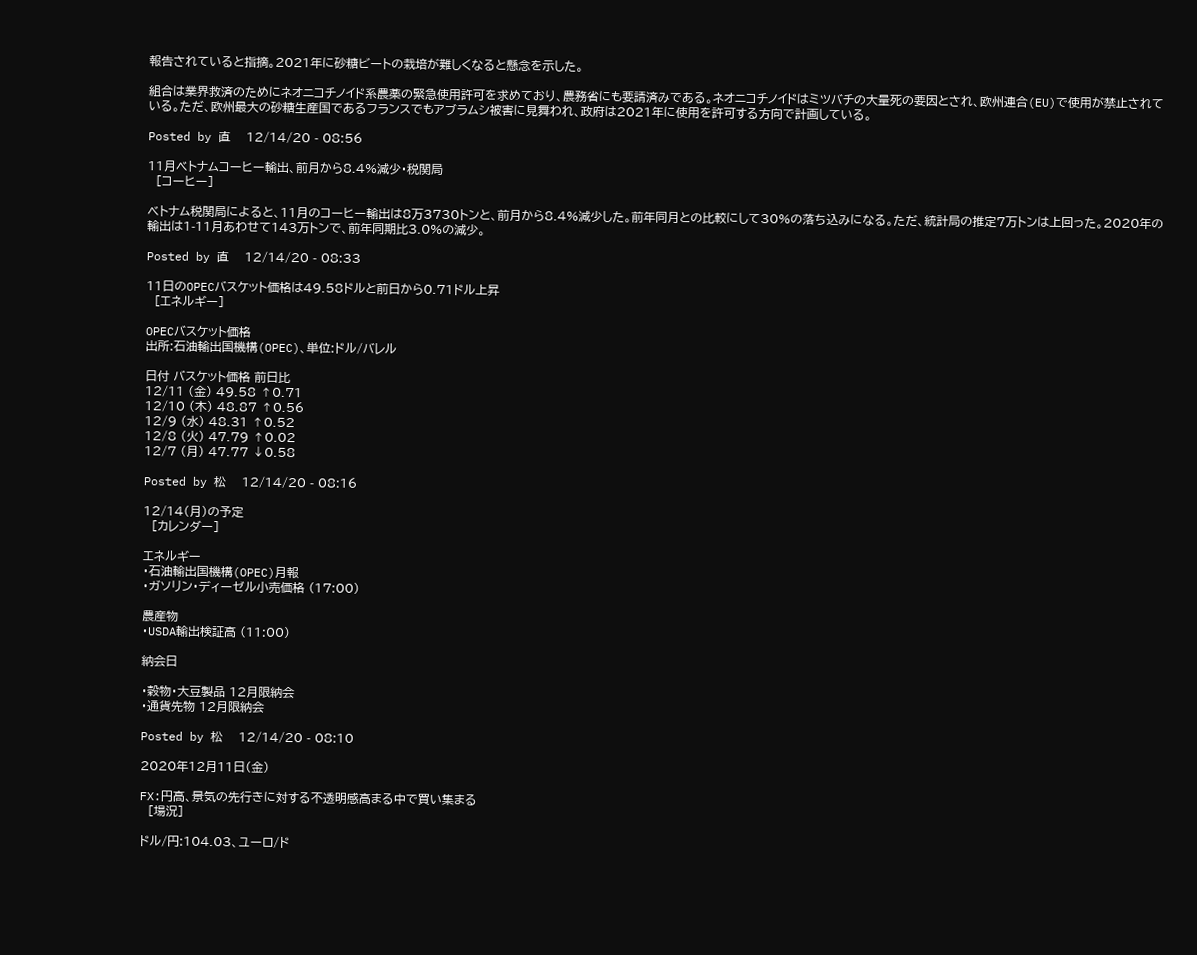報告されていると指摘。2021年に砂糖ビートの栽培が難しくなると懸念を示した。

組合は業界救済のためにネオニコチノイド系農薬の緊急使用許可を求めており、農務省にも要請済みである。ネオニコチノイドはミツバチの大量死の要因とされ、欧州連合(EU)で使用が禁止されている。ただ、欧州最大の砂糖生産国であるフランスでもアブラムシ被害に見舞われ、政府は2021年に使用を許可する方向で計画している。

Posted by 直    12/14/20 - 08:56

11月ベトナムコーヒー輸出、前月から8.4%減少・税関局
  [コーヒー]

ベトナム税関局によると、11月のコーヒー輸出は8万3730トンと、前月から8.4%減少した。前年同月との比較にして30%の落ち込みになる。ただ、統計局の推定7万トンは上回った。2020年の輸出は1-11月あわせて143万トンで、前年同期比3.0%の減少。

Posted by 直    12/14/20 - 08:33

11日のOPECバスケット価格は49.58ドルと前日から0.71ドル上昇
  [エネルギー]

OPECバスケット価格
出所:石油輸出国機構(OPEC)、単位:ドル/バレル

日付 バスケット価格 前日比
12/11 (金) 49.58 ↑0.71
12/10 (木) 48.87 ↑0.56
12/9 (水) 48.31 ↑0.52
12/8 (火) 47.79 ↑0.02
12/7 (月) 47.77 ↓0.58

Posted by 松    12/14/20 - 08:16

12/14(月)の予定
  [カレンダー]

エネルギー
・石油輸出国機構(OPEC)月報
・ガソリン・ディーゼル小売価格 (17:00)

農産物
・USDA輸出検証高 (11:00)

納会日

・穀物・大豆製品 12月限納会
・通貨先物 12月限納会

Posted by 松    12/14/20 - 08:10

2020年12月11日(金)

FX:円高、景気の先行きに対する不透明感高まる中で買い集まる
  [場況]

ドル/円:104.03、ユーロ/ド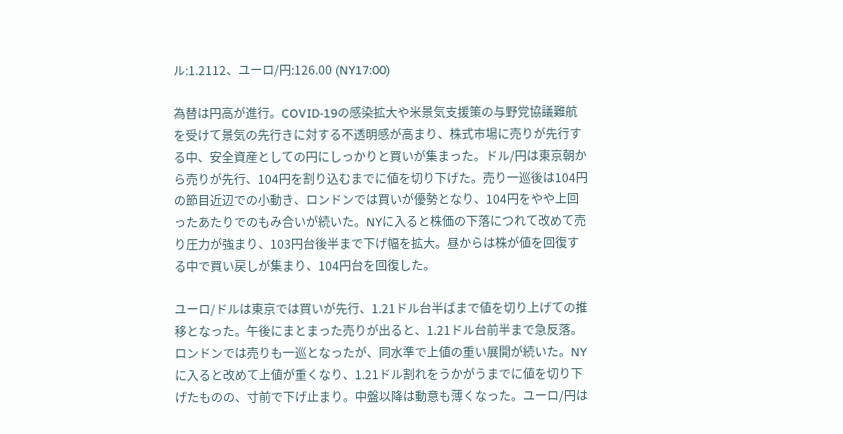ル:1.2112、ユーロ/円:126.00 (NY17:00)

為替は円高が進行。COVID-19の感染拡大や米景気支援策の与野党協議難航を受けて景気の先行きに対する不透明感が高まり、株式市場に売りが先行する中、安全資産としての円にしっかりと買いが集まった。ドル/円は東京朝から売りが先行、104円を割り込むまでに値を切り下げた。売り一巡後は104円の節目近辺での小動き、ロンドンでは買いが優勢となり、104円をやや上回ったあたりでのもみ合いが続いた。NYに入ると株価の下落につれて改めて売り圧力が強まり、103円台後半まで下げ幅を拡大。昼からは株が値を回復する中で買い戻しが集まり、104円台を回復した。

ユーロ/ドルは東京では買いが先行、1.21ドル台半ばまで値を切り上げての推移となった。午後にまとまった売りが出ると、1.21ドル台前半まで急反落。ロンドンでは売りも一巡となったが、同水準で上値の重い展開が続いた。NYに入ると改めて上値が重くなり、1.21ドル割れをうかがうまでに値を切り下げたものの、寸前で下げ止まり。中盤以降は動意も薄くなった。ユーロ/円は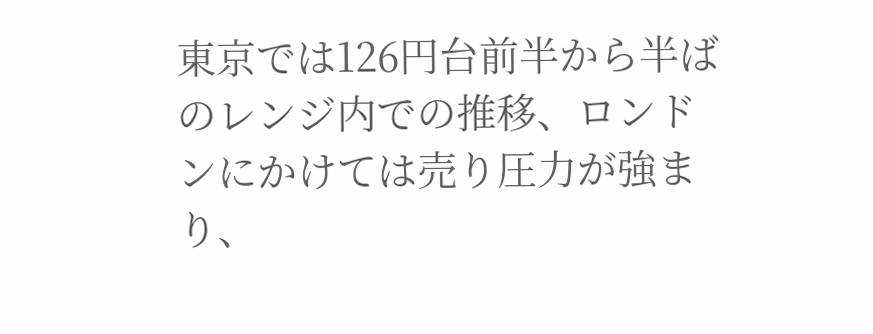東京では126円台前半から半ばのレンジ内での推移、ロンドンにかけては売り圧力が強まり、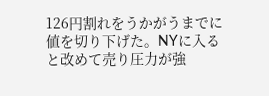126円割れをうかがうまでに値を切り下げた。NYに入ると改めて売り圧力が強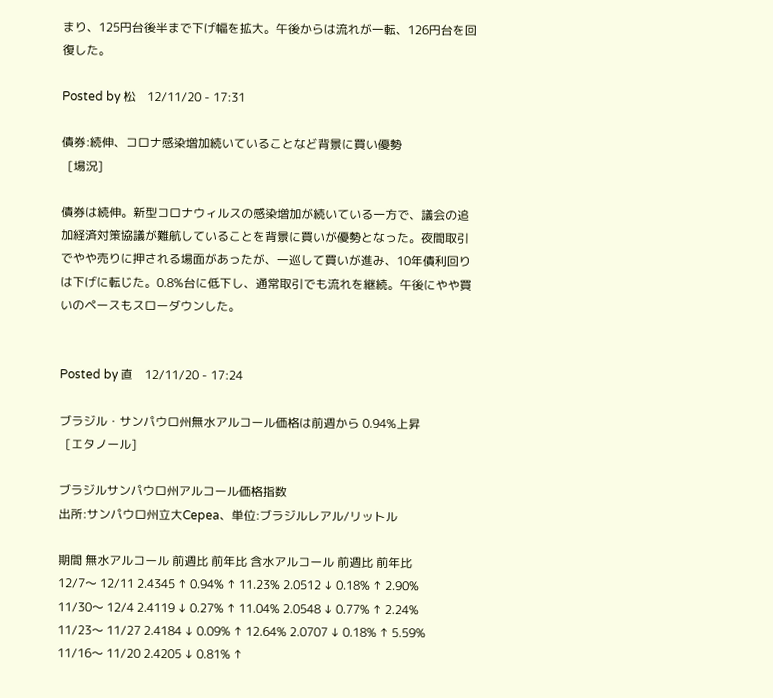まり、125円台後半まで下げ幅を拡大。午後からは流れが一転、126円台を回復した。

Posted by 松    12/11/20 - 17:31

債券:続伸、コロナ感染増加続いていることなど背景に買い優勢
  [場況]

債券は続伸。新型コロナウィルスの感染増加が続いている一方で、議会の追加経済対策協議が難航していることを背景に買いが優勢となった。夜間取引でやや売りに押される場面があったが、一巡して買いが進み、10年債利回りは下げに転じた。0.8%台に低下し、通常取引でも流れを継続。午後にやや買いのペースもスローダウンした。


Posted by 直    12/11/20 - 17:24

ブラジル・サンパウロ州無水アルコール価格は前週から 0.94%上昇
  [エタノール]

ブラジルサンパウロ州アルコール価格指数
出所:サンパウロ州立大Cepea、単位:ブラジルレアル/リットル

期間 無水アルコール 前週比 前年比 含水アルコール 前週比 前年比
12/7〜 12/11 2.4345 ↑ 0.94% ↑ 11.23% 2.0512 ↓ 0.18% ↑ 2.90%
11/30〜 12/4 2.4119 ↓ 0.27% ↑ 11.04% 2.0548 ↓ 0.77% ↑ 2.24%
11/23〜 11/27 2.4184 ↓ 0.09% ↑ 12.64% 2.0707 ↓ 0.18% ↑ 5.59%
11/16〜 11/20 2.4205 ↓ 0.81% ↑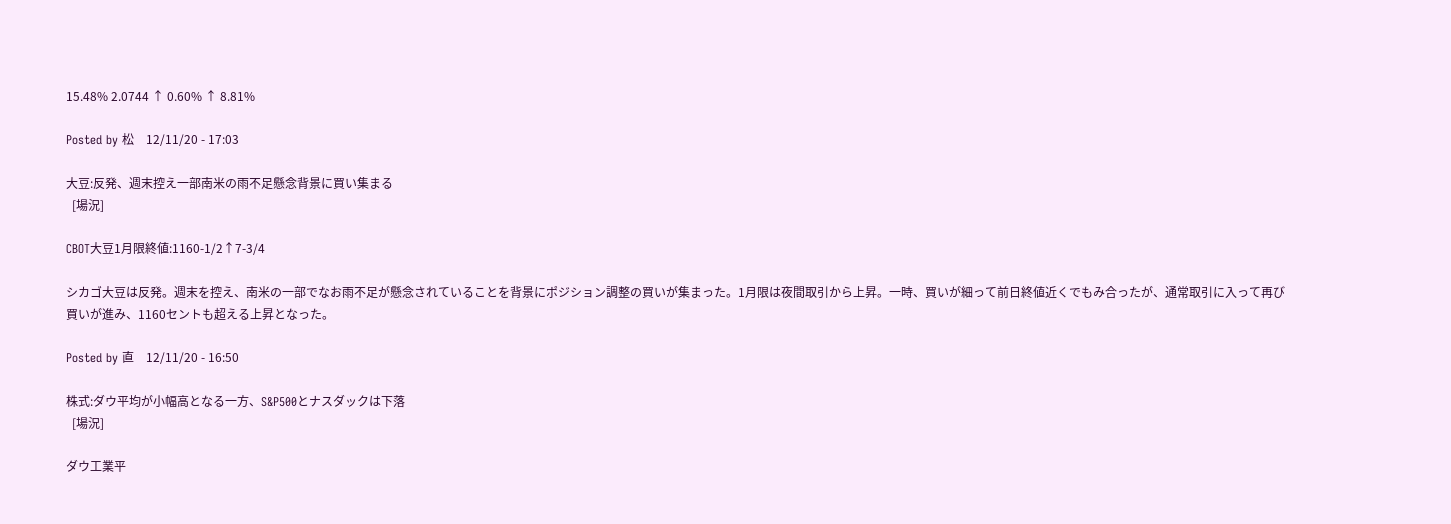15.48% 2.0744 ↑ 0.60% ↑ 8.81%

Posted by 松    12/11/20 - 17:03

大豆:反発、週末控え一部南米の雨不足懸念背景に買い集まる
  [場況]

CBOT大豆1月限終値:1160-1/2↑7-3/4

シカゴ大豆は反発。週末を控え、南米の一部でなお雨不足が懸念されていることを背景にポジション調整の買いが集まった。1月限は夜間取引から上昇。一時、買いが細って前日終値近くでもみ合ったが、通常取引に入って再び買いが進み、1160セントも超える上昇となった。

Posted by 直    12/11/20 - 16:50

株式:ダウ平均が小幅高となる一方、S&P500とナスダックは下落
  [場況]

ダウ工業平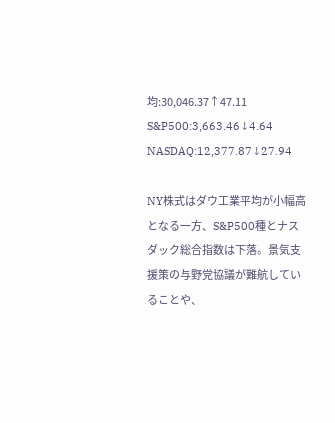均:30,046.37↑47.11
S&P500:3,663.46↓4.64
NASDAQ:12,377.87↓27.94

NY株式はダウ工業平均が小幅高となる一方、S&P500種とナスダック総合指数は下落。景気支援策の与野党協議が難航していることや、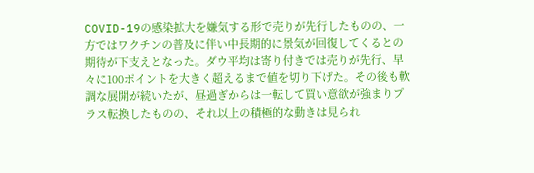COVID-19の感染拡大を嫌気する形で売りが先行したものの、一方ではワクチンの普及に伴い中長期的に景気が回復してくるとの期待が下支えとなった。ダウ平均は寄り付きでは売りが先行、早々に100ポイントを大きく超えるまで値を切り下げた。その後も軟調な展開が続いたが、昼過ぎからは一転して買い意欲が強まりプラス転換したものの、それ以上の積極的な動きは見られ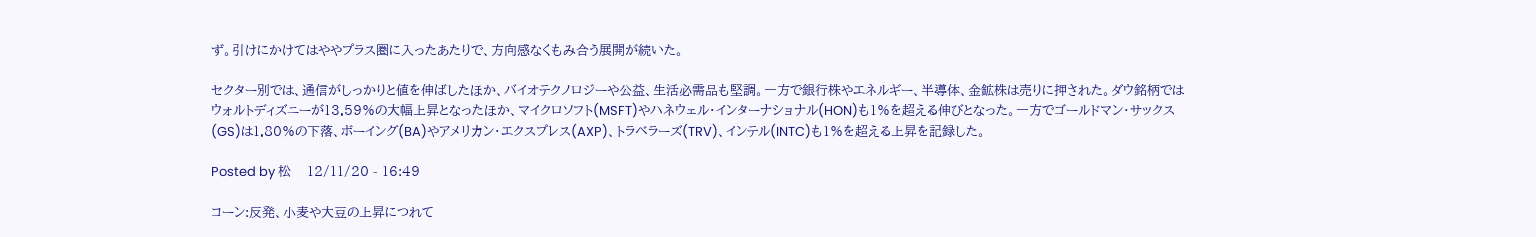ず。引けにかけてはややプラス圏に入ったあたりで、方向感なくもみ合う展開が続いた。

セクター別では、通信がしっかりと値を伸ばしたほか、バイオテクノロジーや公益、生活必需品も堅調。一方で銀行株やエネルギー、半導体、金鉱株は売りに押された。ダウ銘柄ではウォルトディズニーが13.59%の大幅上昇となったほか、マイクロソフト(MSFT)やハネウェル・インターナショナル(HON)も1%を超える伸びとなった。一方でゴールドマン・サックス(GS)は1.80%の下落、ボーイング(BA)やアメリカン・エクスプレス(AXP)、トラベラーズ(TRV)、インテル(INTC)も1%を超える上昇を記録した。

Posted by 松    12/11/20 - 16:49

コーン:反発、小麦や大豆の上昇につれて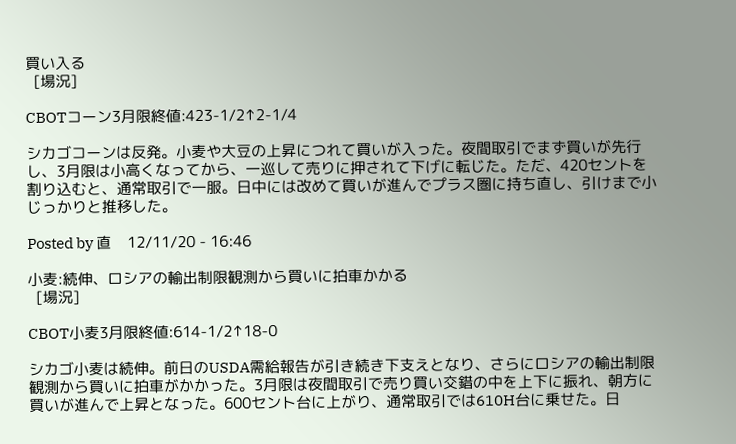買い入る
  [場況]

CBOTコーン3月限終値:423-1/2↑2-1/4

シカゴコーンは反発。小麦や大豆の上昇につれて買いが入った。夜間取引でまず買いが先行し、3月限は小高くなってから、一巡して売りに押されて下げに転じた。ただ、420セントを割り込むと、通常取引で一服。日中には改めて買いが進んでプラス圏に持ち直し、引けまで小じっかりと推移した。

Posted by 直    12/11/20 - 16:46

小麦:続伸、ロシアの輸出制限観測から買いに拍車かかる
  [場況]

CBOT小麦3月限終値:614-1/2↑18-0

シカゴ小麦は続伸。前日のUSDA需給報告が引き続き下支えとなり、さらにロシアの輸出制限観測から買いに拍車がかかった。3月限は夜間取引で売り買い交錯の中を上下に振れ、朝方に買いが進んで上昇となった。600セント台に上がり、通常取引では610H台に乗せた。日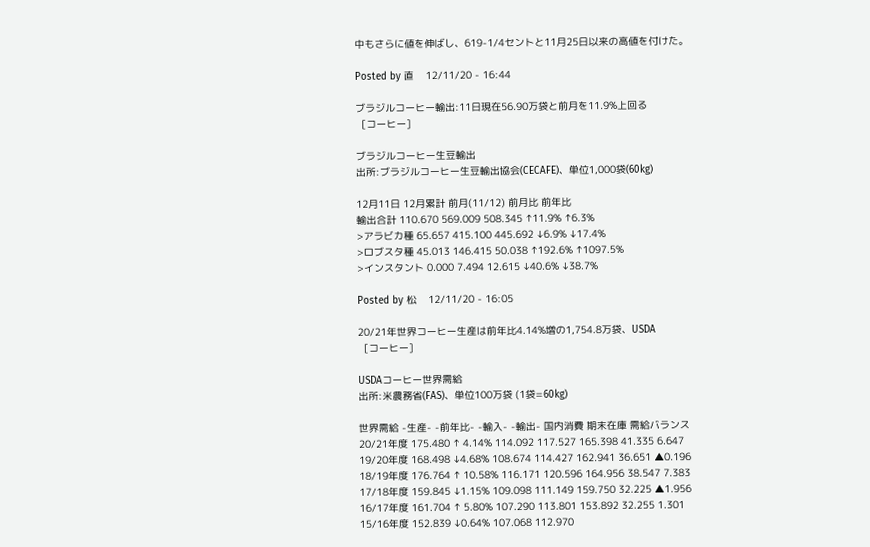中もさらに値を伸ばし、619-1/4セントと11月25日以来の高値を付けた。

Posted by 直    12/11/20 - 16:44

ブラジルコーヒー輸出:11日現在56.90万袋と前月を11.9%上回る
  [コーヒー]

ブラジルコーヒー生豆輸出
出所:ブラジルコーヒー生豆輸出協会(CECAFE)、単位1,000袋(60kg)

12月11日 12月累計 前月(11/12) 前月比 前年比
輸出合計 110.670 569.009 508.345 ↑11.9% ↑6.3%
>アラビカ種 65.657 415.100 445.692 ↓6.9% ↓17.4%
>ロブスタ種 45.013 146.415 50.038 ↑192.6% ↑1097.5%
>インスタント 0.000 7.494 12.615 ↓40.6% ↓38.7%

Posted by 松    12/11/20 - 16:05

20/21年世界コーヒー生産は前年比4.14%増の1,754.8万袋、USDA
  [コーヒー]

USDAコーヒー世界需給
出所:米農務省(FAS)、単位100万袋 (1袋=60kg)

世界需給 -生産- -前年比- -輸入- -輸出- 国内消費 期末在庫 需給バランス
20/21年度 175.480 ↑ 4.14% 114.092 117.527 165.398 41.335 6.647
19/20年度 168.498 ↓4.68% 108.674 114.427 162.941 36.651 ▲0.196
18/19年度 176.764 ↑ 10.58% 116.171 120.596 164.956 38.547 7.383
17/18年度 159.845 ↓1.15% 109.098 111.149 159.750 32.225 ▲1.956
16/17年度 161.704 ↑ 5.80% 107.290 113.801 153.892 32.255 1.301
15/16年度 152.839 ↓0.64% 107.068 112.970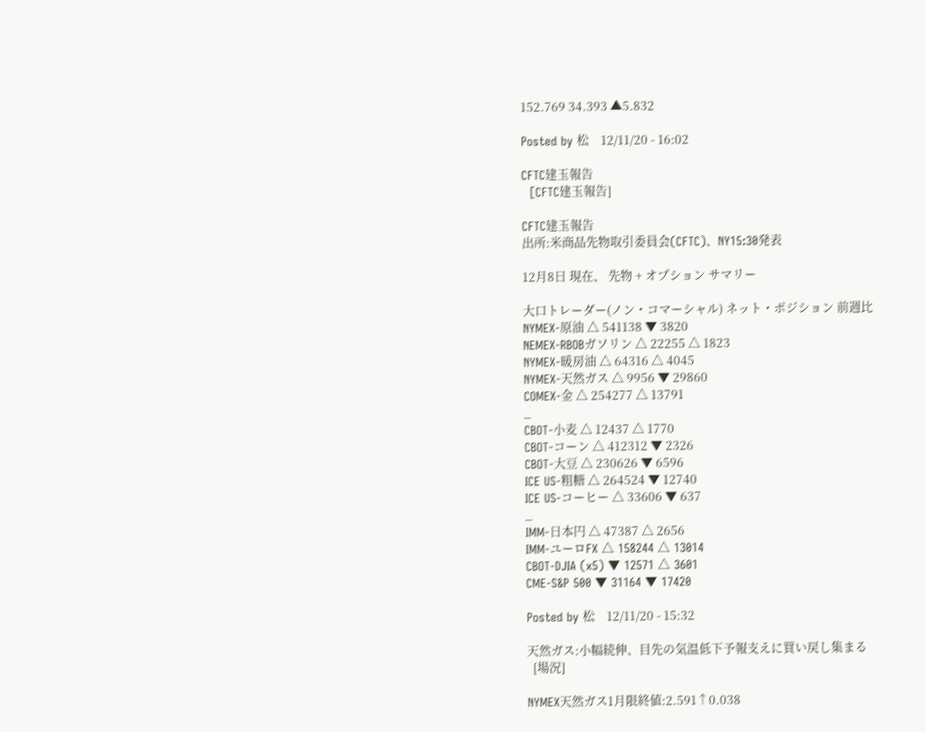152.769 34.393 ▲5.832

Posted by 松    12/11/20 - 16:02

CFTC建玉報告
  [CFTC建玉報告]

CFTC建玉報告
出所:米商品先物取引委員会(CFTC)、NY15:30発表

12月8日 現在、 先物 + オプション サマリー

大口トレーダー(ノン・コマーシャル) ネット・ポジション 前週比
NYMEX-原油 △ 541138 ▼ 3820
NEMEX-RBOBガソリン △ 22255 △ 1823
NYMEX-暖房油 △ 64316 △ 4045
NYMEX-天然ガス △ 9956 ▼ 29860
COMEX-金 △ 254277 △ 13791
_
CBOT-小麦 △ 12437 △ 1770
CBOT-コーン △ 412312 ▼ 2326
CBOT-大豆 △ 230626 ▼ 6596
ICE US-粗糖 △ 264524 ▼ 12740
ICE US-コーヒー △ 33606 ▼ 637
_
IMM-日本円 △ 47387 △ 2656
IMM-ユーロFX △ 158244 △ 13014
CBOT-DJIA (x5) ▼ 12571 △ 3601
CME-S&P 500 ▼ 31164 ▼ 17420

Posted by 松    12/11/20 - 15:32

天然ガス:小幅続伸、目先の気温低下予報支えに買い戻し集まる
  [場況]

NYMEX天然ガス1月限終値:2.591↑0.038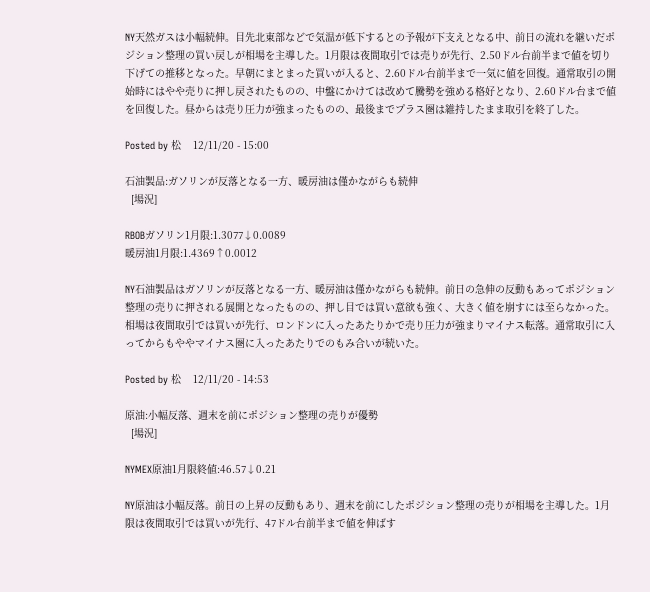NY天然ガスは小幅続伸。目先北東部などで気温が低下するとの予報が下支えとなる中、前日の流れを継いだポジション整理の買い戻しが相場を主導した。1月限は夜間取引では売りが先行、2.50ドル台前半まで値を切り下げての推移となった。早朝にまとまった買いが入ると、2.60ドル台前半まで一気に値を回復。通常取引の開始時にはやや売りに押し戻されたものの、中盤にかけては改めて騰勢を強める格好となり、2.60ドル台まで値を回復した。昼からは売り圧力が強まったものの、最後までプラス圏は維持したまま取引を終了した。

Posted by 松    12/11/20 - 15:00

石油製品:ガソリンが反落となる一方、暖房油は僅かながらも続伸
  [場況]

RBOBガソリン1月限:1.3077↓0.0089
暖房油1月限:1.4369↑0.0012

NY石油製品はガソリンが反落となる一方、暖房油は僅かながらも続伸。前日の急伸の反動もあってポジション整理の売りに押される展開となったものの、押し目では買い意欲も強く、大きく値を崩すには至らなかった。相場は夜間取引では買いが先行、ロンドンに入ったあたりかで売り圧力が強まりマイナス転落。通常取引に入ってからもややマイナス圏に入ったあたりでのもみ合いが続いた。

Posted by 松    12/11/20 - 14:53

原油:小幅反落、週末を前にポジション整理の売りが優勢
  [場況]

NYMEX原油1月限終値:46.57↓0.21

NY原油は小幅反落。前日の上昇の反動もあり、週末を前にしたポジション整理の売りが相場を主導した。1月限は夜間取引では買いが先行、47ドル台前半まで値を伸ばす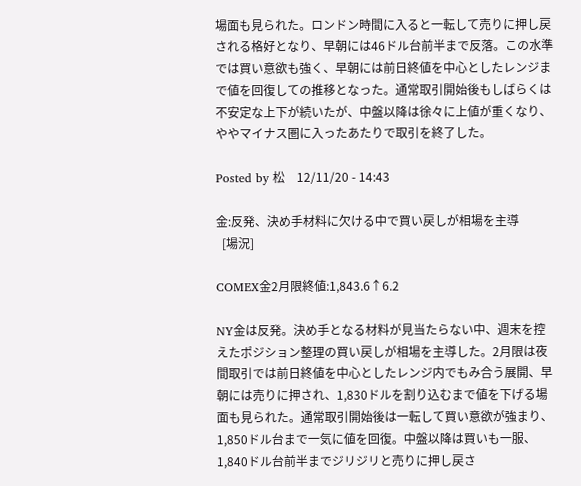場面も見られた。ロンドン時間に入ると一転して売りに押し戻される格好となり、早朝には46ドル台前半まで反落。この水準では買い意欲も強く、早朝には前日終値を中心としたレンジまで値を回復しての推移となった。通常取引開始後もしばらくは不安定な上下が続いたが、中盤以降は徐々に上値が重くなり、ややマイナス圏に入ったあたりで取引を終了した。

Posted by 松    12/11/20 - 14:43

金:反発、決め手材料に欠ける中で買い戻しが相場を主導
  [場況]

COMEX金2月限終値:1,843.6↑6.2

NY金は反発。決め手となる材料が見当たらない中、週末を控えたポジション整理の買い戻しが相場を主導した。2月限は夜間取引では前日終値を中心としたレンジ内でもみ合う展開、早朝には売りに押され、1,830ドルを割り込むまで値を下げる場面も見られた。通常取引開始後は一転して買い意欲が強まり、1,850ドル台まで一気に値を回復。中盤以降は買いも一服、1,840ドル台前半までジリジリと売りに押し戻さ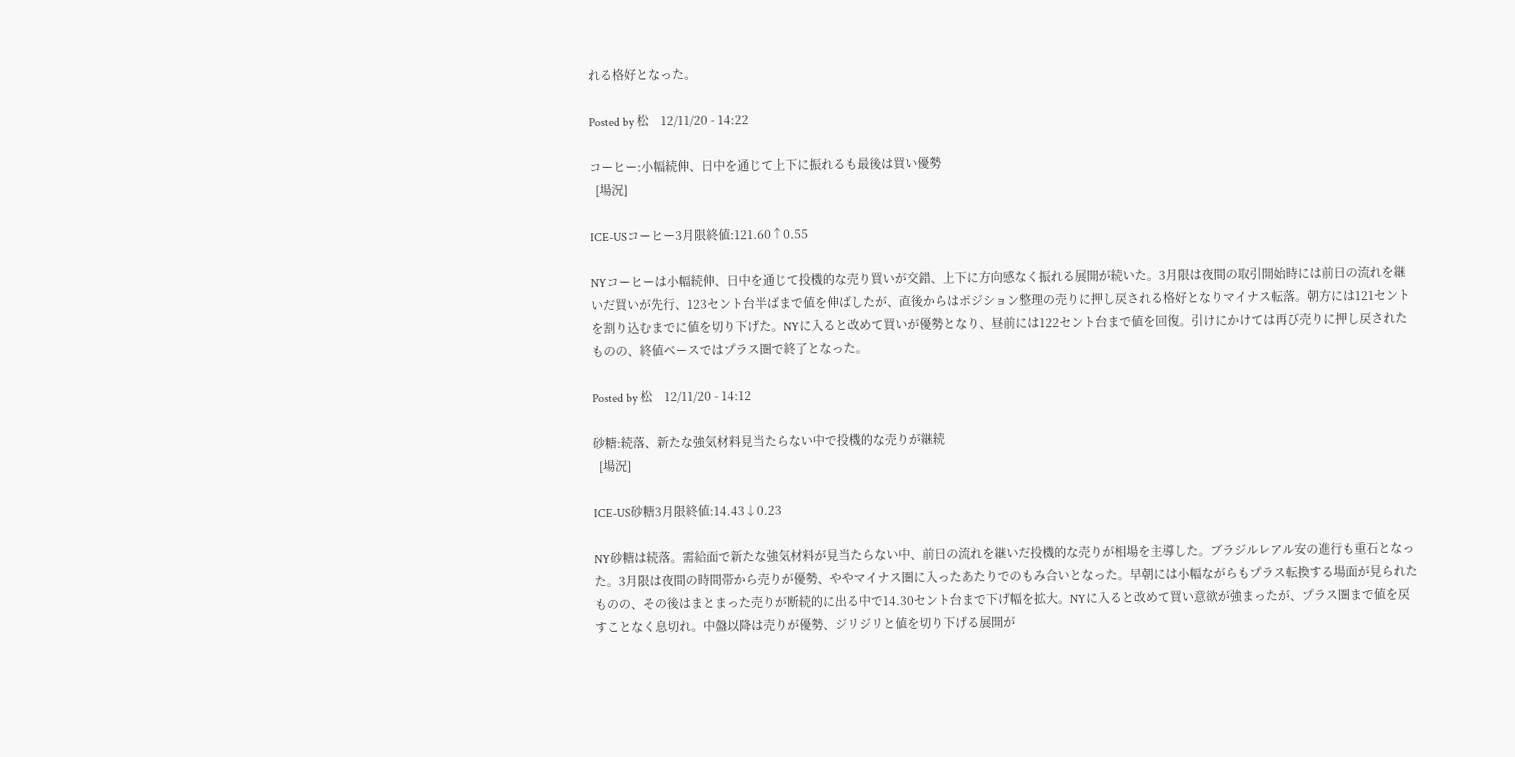れる格好となった。

Posted by 松    12/11/20 - 14:22

コーヒー:小幅続伸、日中を通じて上下に振れるも最後は買い優勢
  [場況]

ICE-USコーヒー3月限終値:121.60↑0.55

NYコーヒーは小幅続伸、日中を通じて投機的な売り買いが交錯、上下に方向感なく振れる展開が続いた。3月限は夜間の取引開始時には前日の流れを継いだ買いが先行、123セント台半ばまで値を伸ばしたが、直後からはポジション整理の売りに押し戻される格好となりマイナス転落。朝方には121セントを割り込むまでに値を切り下げた。NYに入ると改めて買いが優勢となり、昼前には122セント台まで値を回復。引けにかけては再び売りに押し戻されたものの、終値ベースではプラス圏で終了となった。

Posted by 松    12/11/20 - 14:12

砂糖:続落、新たな強気材料見当たらない中で投機的な売りが継続
  [場況]

ICE-US砂糖3月限終値:14.43↓0.23

NY砂糖は続落。需給面で新たな強気材料が見当たらない中、前日の流れを継いだ投機的な売りが相場を主導した。ブラジルレアル安の進行も重石となった。3月限は夜間の時間帯から売りが優勢、ややマイナス圏に入ったあたりでのもみ合いとなった。早朝には小幅ながらもプラス転換する場面が見られたものの、その後はまとまった売りが断続的に出る中で14.30セント台まで下げ幅を拡大。NYに入ると改めて買い意欲が強まったが、プラス圏まで値を戻すことなく息切れ。中盤以降は売りが優勢、ジリジリと値を切り下げる展開が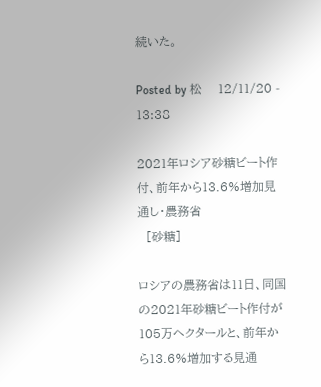続いた。

Posted by 松    12/11/20 - 13:38

2021年ロシア砂糖ビート作付、前年から13.6%増加見通し・農務省
  [砂糖]

ロシアの農務省は11日、同国の2021年砂糖ビート作付が105万ヘクタールと、前年から13.6%増加する見通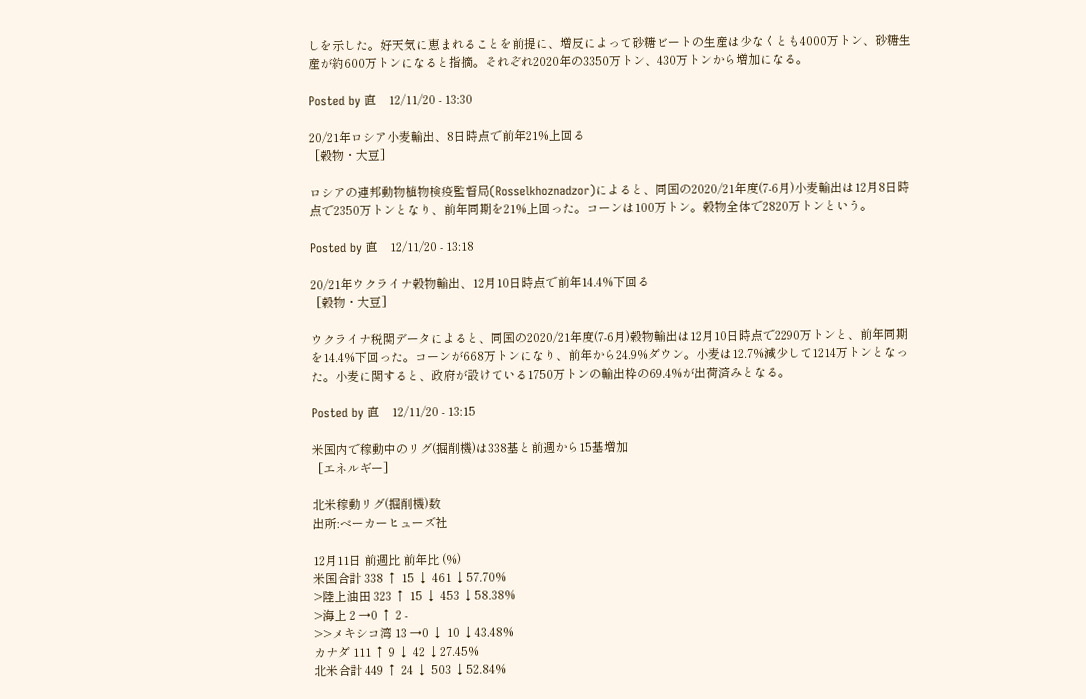しを示した。好天気に恵まれることを前提に、増反によって砂糖ビートの生産は少なくとも4000万トン、砂糖生産が約600万トンになると指摘。それぞれ2020年の3350万トン、430万トンから増加になる。

Posted by 直    12/11/20 - 13:30

20/21年ロシア小麦輸出、8日時点で前年21%上回る
  [穀物・大豆]

ロシアの連邦動物植物検疫監督局(Rosselkhoznadzor)によると、同国の2020/21年度(7-6月)小麦輸出は12月8日時点で2350万トンとなり、前年同期を21%上回った。コーンは100万トン。穀物全体で2820万トンという。

Posted by 直    12/11/20 - 13:18

20/21年ウクライナ穀物輸出、12月10日時点で前年14.4%下回る
  [穀物・大豆]

ウクライナ税関データによると、同国の2020/21年度(7-6月)穀物輸出は12月10日時点で2290万トンと、前年同期を14.4%下回った。コーンが668万トンになり、前年から24.9%ダウン。小麦は12.7%減少して1214万トンとなった。小麦に関すると、政府が設けている1750万トンの輸出枠の69.4%が出荷済みとなる。

Posted by 直    12/11/20 - 13:15

米国内で稼動中のリグ(掘削機)は338基と前週から15基増加
  [エネルギー]

北米稼動リグ(掘削機)数
出所:ベーカーヒューズ社

12月11日 前週比 前年比 (%)
米国合計 338 ↑ 15 ↓ 461 ↓57.70%
>陸上油田 323 ↑ 15 ↓ 453 ↓58.38%
>海上 2 →0 ↑ 2 -
>>メキシコ湾 13 →0 ↓ 10 ↓43.48%
カナダ 111 ↑ 9 ↓ 42 ↓27.45%
北米合計 449 ↑ 24 ↓ 503 ↓52.84%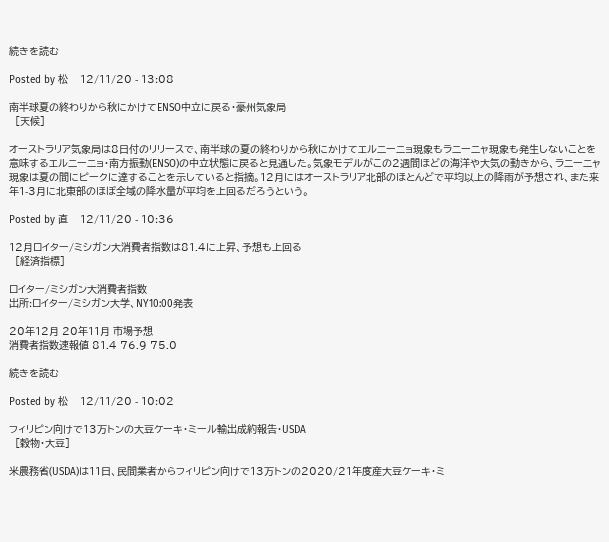続きを読む

Posted by 松    12/11/20 - 13:08

南半球夏の終わりから秋にかけてENSO中立に戻る・豪州気象局
  [天候]

オーストラリア気象局は8日付のリリースで、南半球の夏の終わりから秋にかけてエルニーニョ現象もラニーニャ現象も発生しないことを意味するエルニーニョ・南方振動(ENSO)の中立状態に戻ると見通した。気象モデルがこの2週間ほどの海洋や大気の動きから、ラニーニャ現象は夏の間にピークに達することを示していると指摘。12月にはオーストラリア北部のほとんどで平均以上の降雨が予想され、また来年1-3月に北東部のほぼ全域の降水量が平均を上回るだろうという。

Posted by 直    12/11/20 - 10:36

12月ロイター/ミシガン大消費者指数は81.4に上昇、予想も上回る
  [経済指標]

ロイター/ミシガン大消費者指数
出所:ロイター/ミシガン大学、NY10:00発表

20年12月 20年11月 市場予想
消費者指数速報値 81.4 76.9 75.0

続きを読む

Posted by 松    12/11/20 - 10:02

フィリピン向けで13万トンの大豆ケーキ・ミール輸出成約報告・USDA
  [穀物・大豆]

米農務省(USDA)は11日、民間業者からフィリピン向けで13万トンの2020/21年度産大豆ケーキ・ミ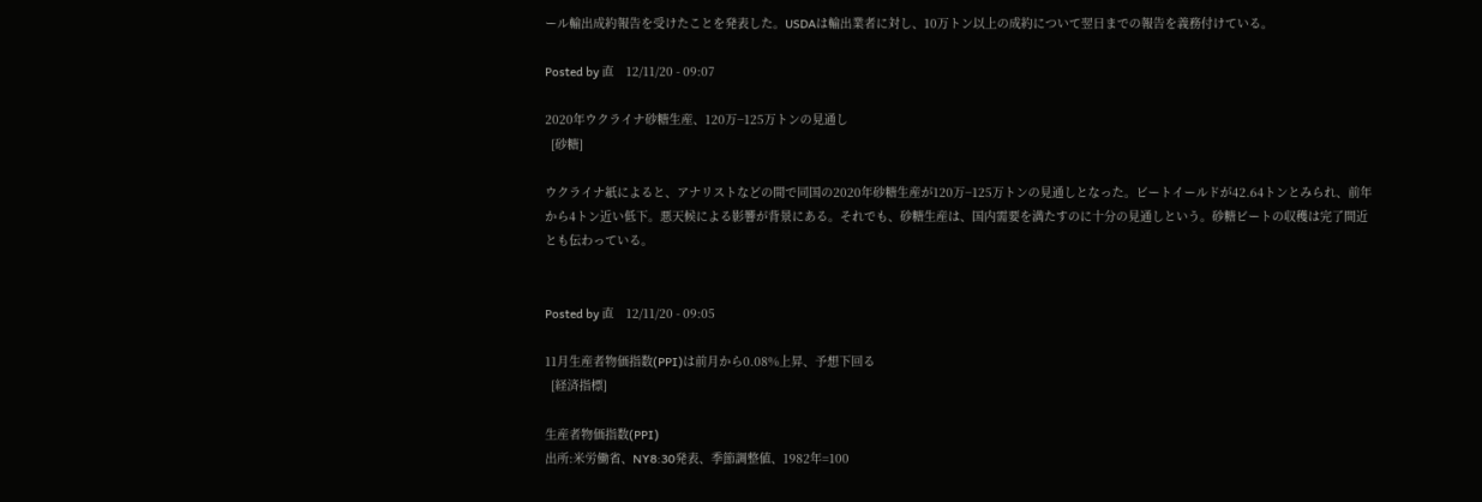ール輸出成約報告を受けたことを発表した。USDAは輸出業者に対し、10万トン以上の成約について翌日までの報告を義務付けている。

Posted by 直    12/11/20 - 09:07

2020年ウクライナ砂糖生産、120万−125万トンの見通し
  [砂糖]

ウクライナ紙によると、アナリストなどの間で同国の2020年砂糖生産が120万−125万トンの見通しとなった。ビートイールドが42.64トンとみられ、前年から4トン近い低下。悪天候による影響が背景にある。それでも、砂糖生産は、国内需要を満たすのに十分の見通しという。砂糖ビートの収穫は完了間近とも伝わっている。


Posted by 直    12/11/20 - 09:05

11月生産者物価指数(PPI)は前月から0.08%上昇、予想下回る
  [経済指標]

生産者物価指数(PPI)
出所:米労働省、NY8:30発表、季節調整値、1982年=100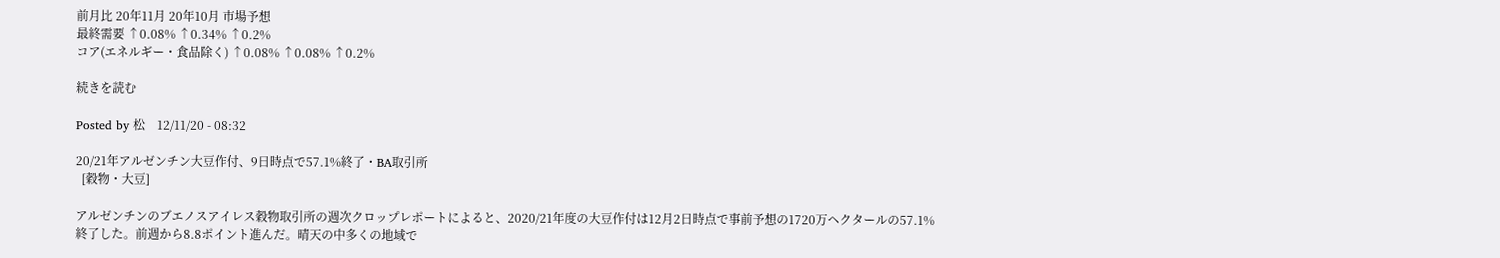前月比 20年11月 20年10月 市場予想
最終需要 ↑0.08% ↑0.34% ↑0.2%
コア(エネルギー・食品除く) ↑0.08% ↑0.08% ↑0.2%

続きを読む

Posted by 松    12/11/20 - 08:32

20/21年アルゼンチン大豆作付、9日時点で57.1%終了・BA取引所
  [穀物・大豆]

アルゼンチンのブエノスアイレス穀物取引所の週次クロップレポートによると、2020/21年度の大豆作付は12月2日時点で事前予想の1720万ヘクタールの57.1%終了した。前週から8.8ポイント進んだ。晴天の中多くの地域で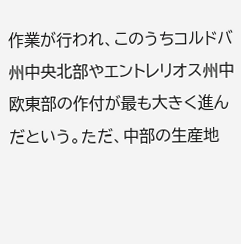作業が行われ、このうちコルドバ州中央北部やエントレリオス州中欧東部の作付が最も大きく進んだという。ただ、中部の生産地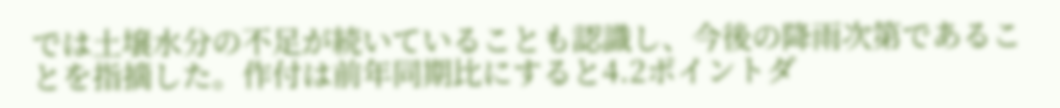では土壌水分の不足が続いていることも認識し、今後の降雨次第であることを指摘した。作付は前年同期比にすると4.2ポイントダ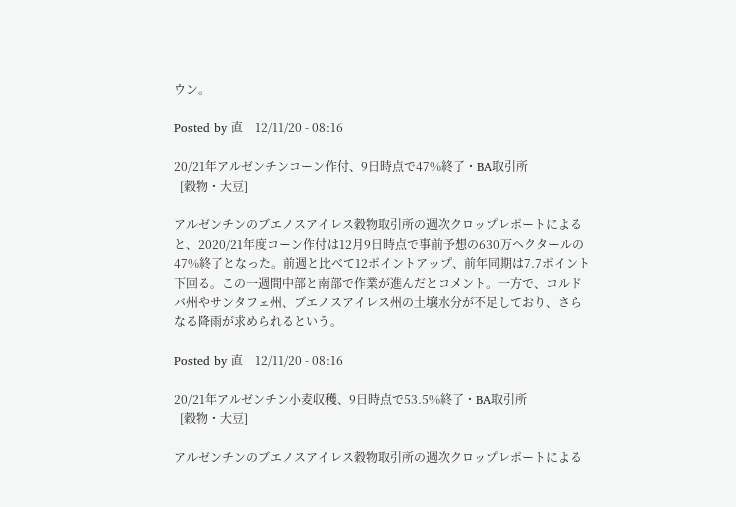ウン。

Posted by 直    12/11/20 - 08:16

20/21年アルゼンチンコーン作付、9日時点で47%終了・BA取引所
  [穀物・大豆]

アルゼンチンのブエノスアイレス穀物取引所の週次クロップレポートによると、2020/21年度コーン作付は12月9日時点で事前予想の630万ヘクタールの47%終了となった。前週と比べて12ポイントアップ、前年同期は7.7ポイント下回る。この一週間中部と南部で作業が進んだとコメント。一方で、コルドバ州やサンタフェ州、ブエノスアイレス州の土壌水分が不足しており、さらなる降雨が求められるという。

Posted by 直    12/11/20 - 08:16

20/21年アルゼンチン小麦収穫、9日時点で53.5%終了・BA取引所
  [穀物・大豆]

アルゼンチンのブエノスアイレス穀物取引所の週次クロップレポートによる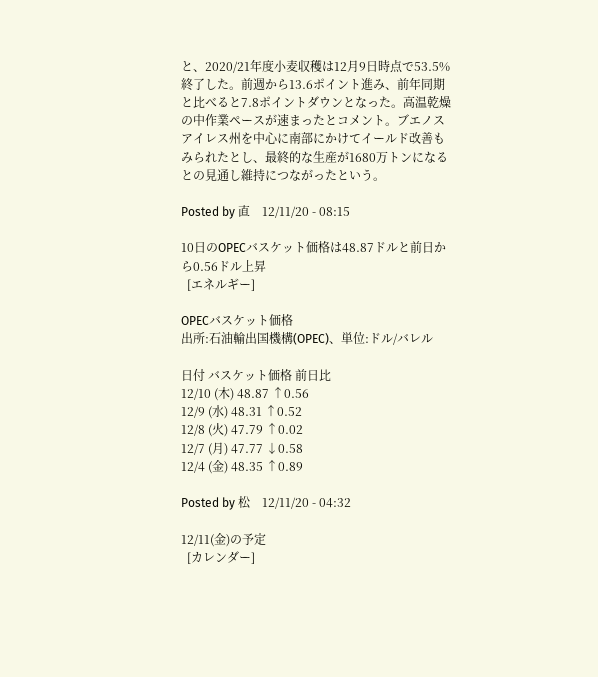と、2020/21年度小麦収穫は12月9日時点で53.5%終了した。前週から13.6ポイント進み、前年同期と比べると7.8ポイントダウンとなった。高温乾燥の中作業ペースが速まったとコメント。ブエノスアイレス州を中心に南部にかけてイールド改善もみられたとし、最終的な生産が1680万トンになるとの見通し維持につながったという。

Posted by 直    12/11/20 - 08:15

10日のOPECバスケット価格は48.87ドルと前日から0.56ドル上昇
  [エネルギー]

OPECバスケット価格
出所:石油輸出国機構(OPEC)、単位:ドル/バレル

日付 バスケット価格 前日比
12/10 (木) 48.87 ↑0.56
12/9 (水) 48.31 ↑0.52
12/8 (火) 47.79 ↑0.02
12/7 (月) 47.77 ↓0.58
12/4 (金) 48.35 ↑0.89

Posted by 松    12/11/20 - 04:32

12/11(金)の予定
  [カレンダー]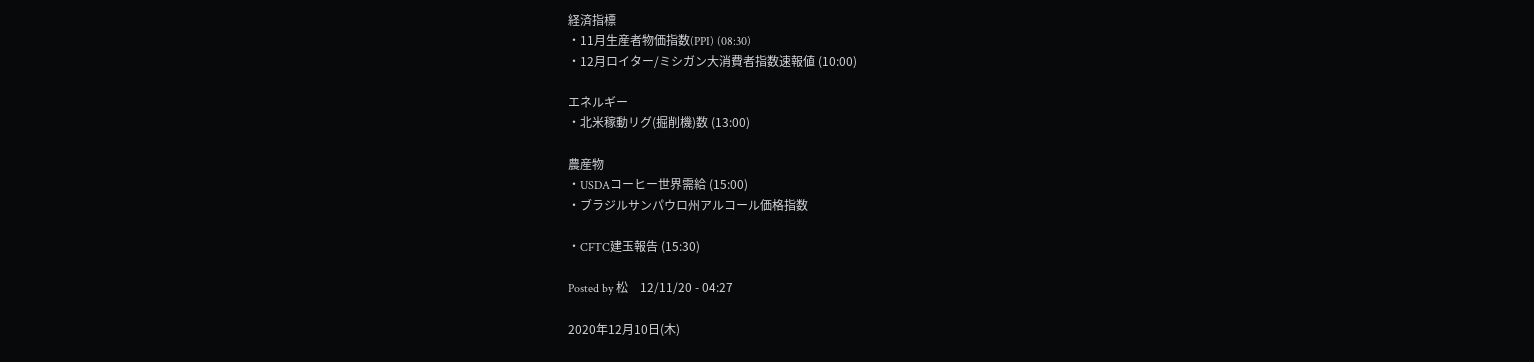経済指標
・11月生産者物価指数(PPI) (08:30)
・12月ロイター/ミシガン大消費者指数速報値 (10:00)

エネルギー
・北米稼動リグ(掘削機)数 (13:00)

農産物
・USDAコーヒー世界需給 (15:00)
・ブラジルサンパウロ州アルコール価格指数

・CFTC建玉報告 (15:30)

Posted by 松    12/11/20 - 04:27

2020年12月10日(木)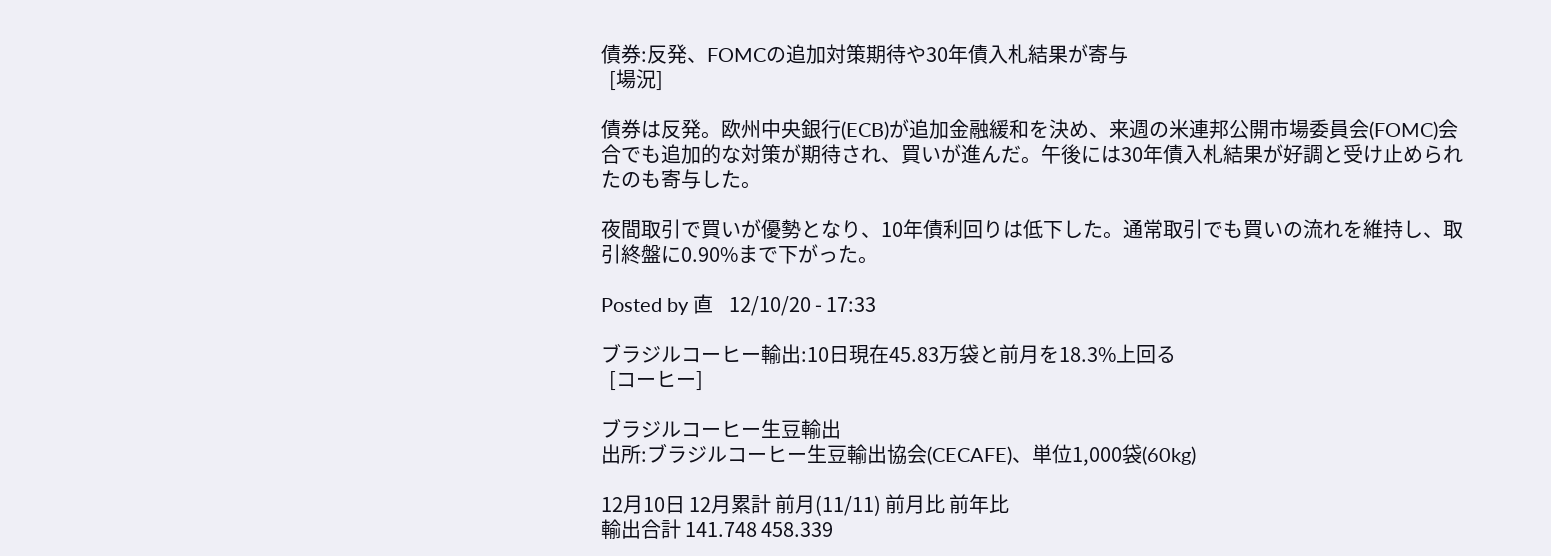債券:反発、FOMCの追加対策期待や30年債入札結果が寄与
  [場況]

債券は反発。欧州中央銀行(ECB)が追加金融緩和を決め、来週の米連邦公開市場委員会(FOMC)会合でも追加的な対策が期待され、買いが進んだ。午後には30年債入札結果が好調と受け止められたのも寄与した。

夜間取引で買いが優勢となり、10年債利回りは低下した。通常取引でも買いの流れを維持し、取引終盤に0.90%まで下がった。

Posted by 直    12/10/20 - 17:33

ブラジルコーヒー輸出:10日現在45.83万袋と前月を18.3%上回る
  [コーヒー]

ブラジルコーヒー生豆輸出
出所:ブラジルコーヒー生豆輸出協会(CECAFE)、単位1,000袋(60kg)

12月10日 12月累計 前月(11/11) 前月比 前年比
輸出合計 141.748 458.339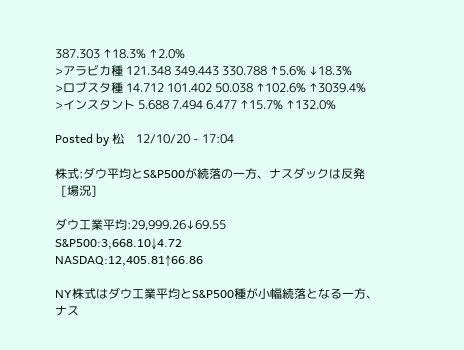387.303 ↑18.3% ↑2.0%
>アラビカ種 121.348 349.443 330.788 ↑5.6% ↓18.3%
>ロブスタ種 14.712 101.402 50.038 ↑102.6% ↑3039.4%
>インスタント 5.688 7.494 6.477 ↑15.7% ↑132.0%

Posted by 松    12/10/20 - 17:04

株式:ダウ平均とS&P500が続落の一方、ナスダックは反発
  [場況]

ダウ工業平均:29,999.26↓69.55
S&P500:3,668.10↓4.72
NASDAQ:12,405.81↑66.86

NY株式はダウ工業平均とS&P500種が小幅続落となる一方、ナス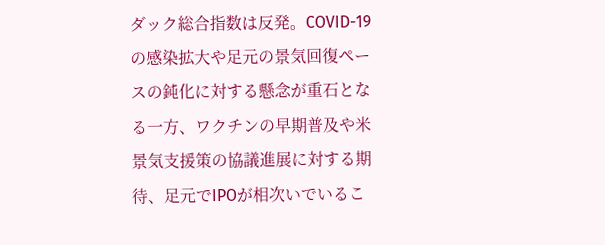ダック総合指数は反発。COVID-19の感染拡大や足元の景気回復ペースの鈍化に対する懸念が重石となる一方、ワクチンの早期普及や米景気支援策の協議進展に対する期待、足元でIPOが相次いでいるこ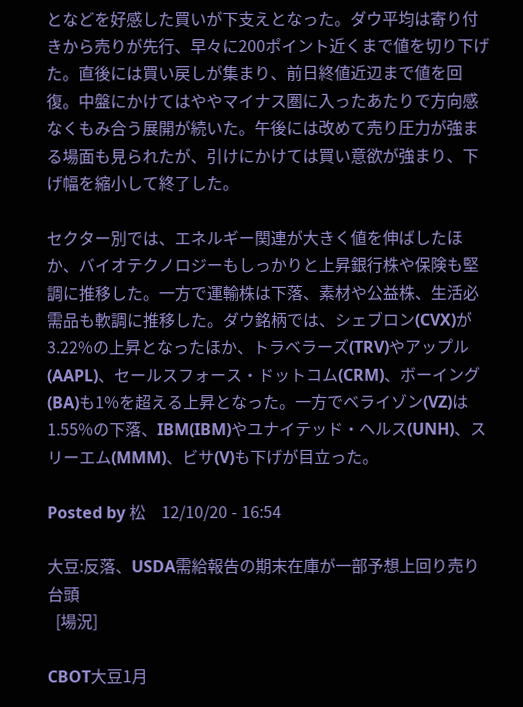となどを好感した買いが下支えとなった。ダウ平均は寄り付きから売りが先行、早々に200ポイント近くまで値を切り下げた。直後には買い戻しが集まり、前日終値近辺まで値を回復。中盤にかけてはややマイナス圏に入ったあたりで方向感なくもみ合う展開が続いた。午後には改めて売り圧力が強まる場面も見られたが、引けにかけては買い意欲が強まり、下げ幅を縮小して終了した。

セクター別では、エネルギー関連が大きく値を伸ばしたほか、バイオテクノロジーもしっかりと上昇銀行株や保険も堅調に推移した。一方で運輸株は下落、素材や公益株、生活必需品も軟調に推移した。ダウ銘柄では、シェブロン(CVX)が3.22%の上昇となったほか、トラベラーズ(TRV)やアップル(AAPL)、セールスフォース・ドットコム(CRM)、ボーイング(BA)も1%を超える上昇となった。一方でベライゾン(VZ)は1.55%の下落、IBM(IBM)やユナイテッド・ヘルス(UNH)、スリーエム(MMM)、ビサ(V)も下げが目立った。

Posted by 松    12/10/20 - 16:54

大豆:反落、USDA需給報告の期末在庫が一部予想上回り売り台頭
  [場況]

CBOT大豆1月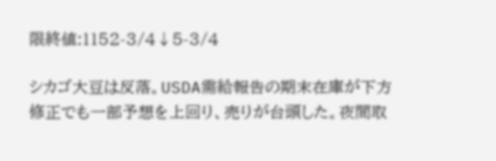限終値:1152-3/4↓5-3/4

シカゴ大豆は反落。USDA需給報告の期末在庫が下方修正でも一部予想を上回り、売りが台頭した。夜間取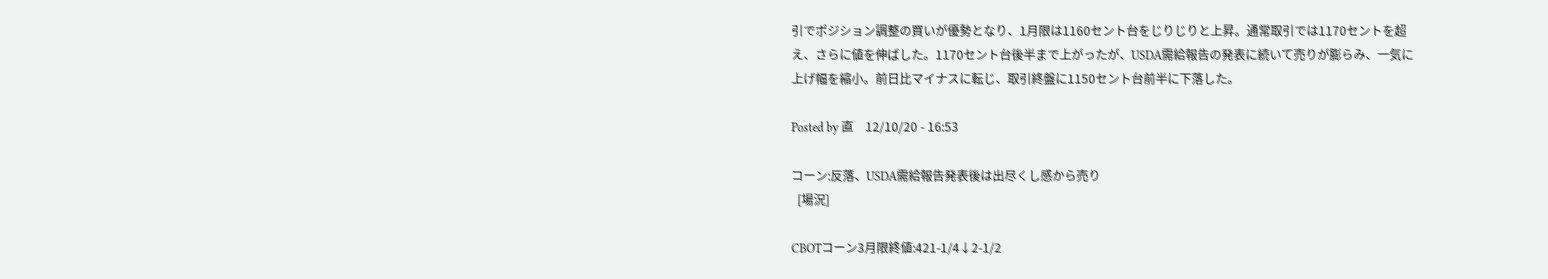引でポジション調整の買いが優勢となり、1月限は1160セント台をじりじりと上昇。通常取引では1170セントを超え、さらに値を伸ばした。1170セント台後半まで上がったが、USDA需給報告の発表に続いて売りが膨らみ、一気に上げ幅を縮小。前日比マイナスに転じ、取引終盤に1150セント台前半に下落した。

Posted by 直    12/10/20 - 16:53

コーン:反落、USDA需給報告発表後は出尽くし感から売り
  [場況]

CBOTコーン3月限終値:421-1/4↓2-1/2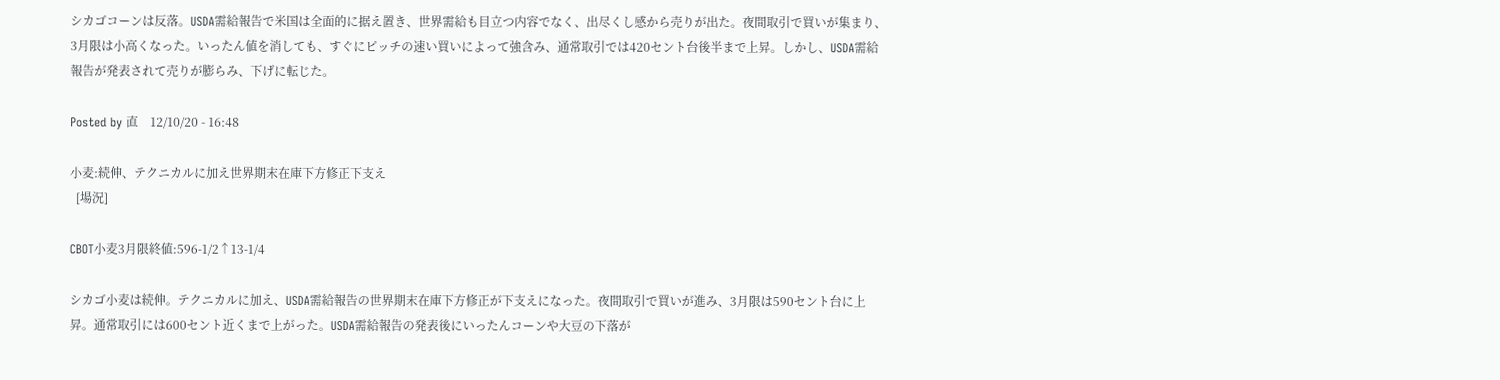シカゴコーンは反落。USDA需給報告で米国は全面的に据え置き、世界需給も目立つ内容でなく、出尽くし感から売りが出た。夜間取引で買いが集まり、3月限は小高くなった。いったん値を消しても、すぐにピッチの速い買いによって強含み、通常取引では420セント台後半まで上昇。しかし、USDA需給報告が発表されて売りが膨らみ、下げに転じた。

Posted by 直    12/10/20 - 16:48

小麦:続伸、テクニカルに加え世界期末在庫下方修正下支え
  [場況]

CBOT小麦3月限終値:596-1/2↑13-1/4

シカゴ小麦は続伸。テクニカルに加え、USDA需給報告の世界期末在庫下方修正が下支えになった。夜間取引で買いが進み、3月限は590セント台に上昇。通常取引には600セント近くまで上がった。USDA需給報告の発表後にいったんコーンや大豆の下落が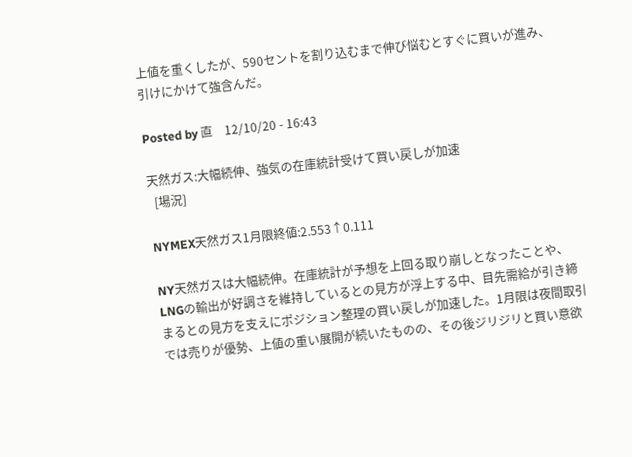上値を重くしたが、590セントを割り込むまで伸び悩むとすぐに買いが進み、引けにかけて強含んだ。

Posted by 直    12/10/20 - 16:43

天然ガス:大幅続伸、強気の在庫統計受けて買い戻しが加速
  [場況]

NYMEX天然ガス1月限終値:2.553↑0.111

NY天然ガスは大幅続伸。在庫統計が予想を上回る取り崩しとなったことや、LNGの輸出が好調さを維持しているとの見方が浮上する中、目先需給が引き締まるとの見方を支えにポジション整理の買い戻しが加速した。1月限は夜間取引では売りが優勢、上値の重い展開が続いたものの、その後ジリジリと買い意欲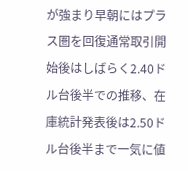が強まり早朝にはプラス圏を回復通常取引開始後はしばらく2.40ドル台後半での推移、在庫統計発表後は2.50ドル台後半まで一気に値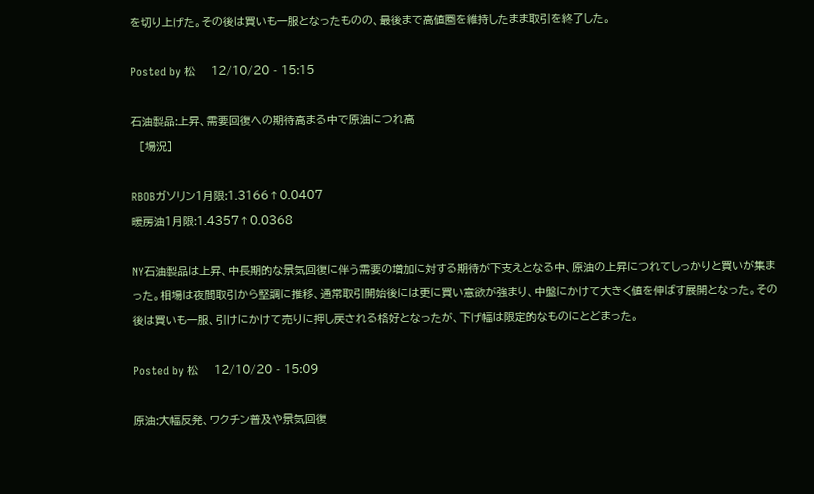を切り上げた。その後は買いも一服となったものの、最後まで高値圏を維持したまま取引を終了した。

Posted by 松    12/10/20 - 15:15

石油製品:上昇、需要回復への期待高まる中で原油につれ高
  [場況]

RBOBガソリン1月限:1.3166↑0.0407
暖房油1月限:1.4357↑0.0368

NY石油製品は上昇、中長期的な景気回復に伴う需要の増加に対する期待が下支えとなる中、原油の上昇につれてしっかりと買いが集まった。相場は夜間取引から堅調に推移、通常取引開始後には更に買い意欲が強まり、中盤にかけて大きく値を伸ばす展開となった。その後は買いも一服、引けにかけて売りに押し戻される格好となったが、下げ幅は限定的なものにとどまった。

Posted by 松    12/10/20 - 15:09

原油:大幅反発、ワクチン普及や景気回復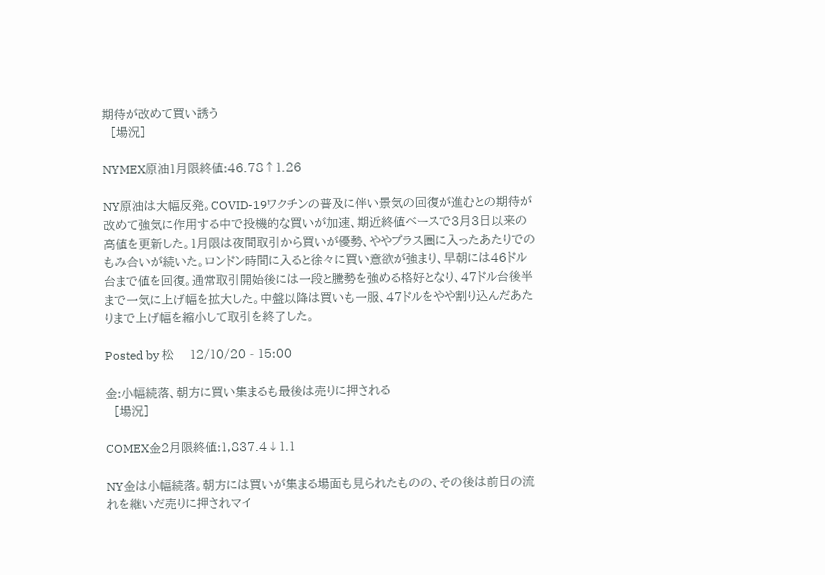期待が改めて買い誘う
  [場況]

NYMEX原油1月限終値:46.78↑1.26

NY原油は大幅反発。COVID-19ワクチンの普及に伴い景気の回復が進むとの期待が改めて強気に作用する中で投機的な買いが加速、期近終値ベースで3月3日以来の高値を更新した。1月限は夜間取引から買いが優勢、ややプラス圏に入ったあたりでのもみ合いが続いた。ロンドン時間に入ると徐々に買い意欲が強まり、早朝には46ドル台まで値を回復。通常取引開始後には一段と騰勢を強める格好となり、47ドル台後半まで一気に上げ幅を拡大した。中盤以降は買いも一服、47ドルをやや割り込んだあたりまで上げ幅を縮小して取引を終了した。

Posted by 松    12/10/20 - 15:00

金:小幅続落、朝方に買い集まるも最後は売りに押される
  [場況]

COMEX金2月限終値:1,837.4↓1.1

NY金は小幅続落。朝方には買いが集まる場面も見られたものの、その後は前日の流れを継いだ売りに押されマイ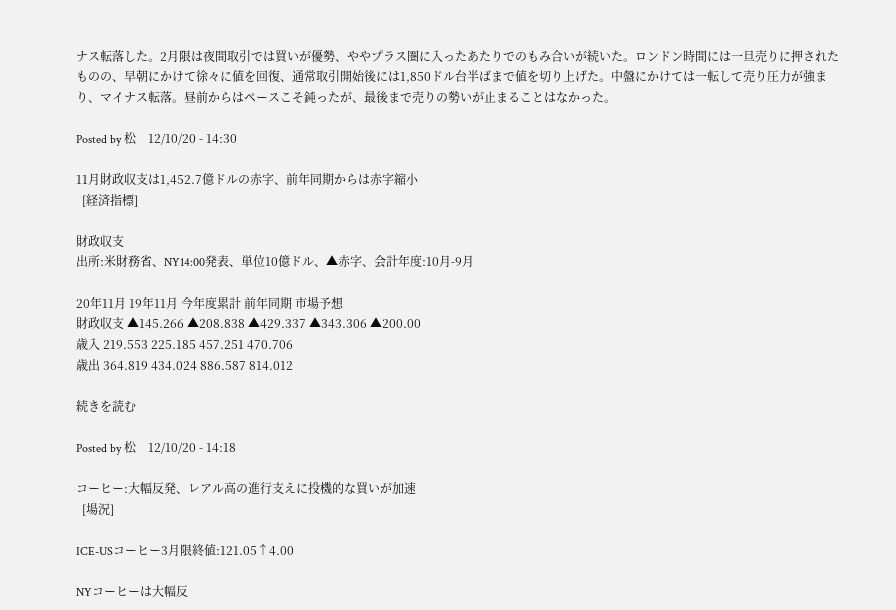ナス転落した。2月限は夜間取引では買いが優勢、ややプラス圏に入ったあたりでのもみ合いが続いた。ロンドン時間には一旦売りに押されたものの、早朝にかけて徐々に値を回復、通常取引開始後には1,850ドル台半ばまで値を切り上げた。中盤にかけては一転して売り圧力が強まり、マイナス転落。昼前からはペースこそ鈍ったが、最後まで売りの勢いが止まることはなかった。

Posted by 松    12/10/20 - 14:30

11月財政収支は1,452.7億ドルの赤字、前年同期からは赤字縮小
  [経済指標]

財政収支
出所:米財務省、NY14:00発表、単位10億ドル、▲赤字、会計年度:10月-9月

20年11月 19年11月 今年度累計 前年同期 市場予想
財政収支 ▲145.266 ▲208.838 ▲429.337 ▲343.306 ▲200.00
歳入 219.553 225.185 457.251 470.706
歳出 364.819 434.024 886.587 814.012

続きを読む

Posted by 松    12/10/20 - 14:18

コーヒー:大幅反発、レアル高の進行支えに投機的な買いが加速
  [場況]

ICE-USコーヒー3月限終値:121.05↑4.00

NYコーヒーは大幅反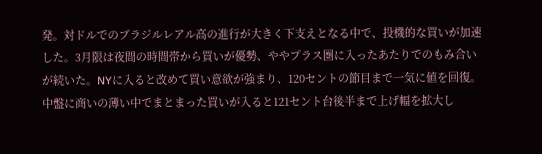発。対ドルでのブラジルレアル高の進行が大きく下支えとなる中で、投機的な買いが加速した。3月限は夜間の時間帯から買いが優勢、ややプラス圏に入ったあたりでのもみ合いが続いた。NYに入ると改めて買い意欲が強まり、120セントの節目まで一気に値を回復。中盤に商いの薄い中でまとまった買いが入ると121セント台後半まで上げ幅を拡大し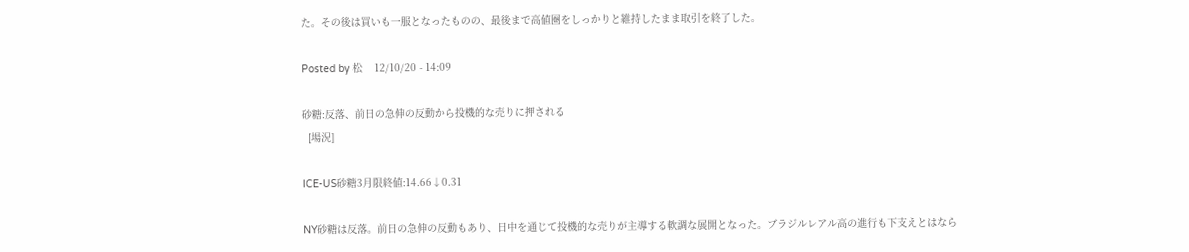た。その後は買いも一服となったものの、最後まで高値圏をしっかりと維持したまま取引を終了した。

Posted by 松    12/10/20 - 14:09

砂糖:反落、前日の急伸の反動から投機的な売りに押される
  [場況]

ICE-US砂糖3月限終値:14.66↓0.31

NY砂糖は反落。前日の急伸の反動もあり、日中を通じて投機的な売りが主導する軟調な展開となった。ブラジルレアル高の進行も下支えとはなら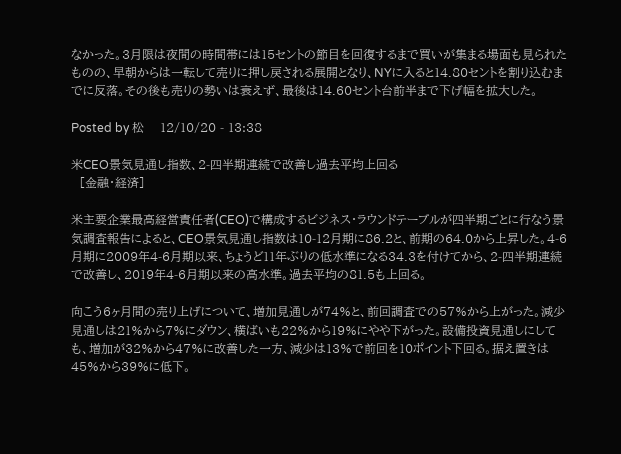なかった。3月限は夜間の時間帯には15セントの節目を回復するまで買いが集まる場面も見られたものの、早朝からは一転して売りに押し戻される展開となり、NYに入ると14.80セントを割り込むまでに反落。その後も売りの勢いは衰えず、最後は14.60セント台前半まで下げ幅を拡大した。

Posted by 松    12/10/20 - 13:38

米CEO景気見通し指数、2-四半期連続で改善し過去平均上回る
  [金融・経済]

米主要企業最高経営責任者(CEO)で構成するビジネス・ラウンドテーブルが四半期ごとに行なう景気調査報告によると、CEO景気見通し指数は10-12月期に86.2と、前期の64.0から上昇した。4-6月期に2009年4-6月期以来、ちょうど11年ぶりの低水準になる34.3を付けてから、2-四半期連続で改善し、2019年4-6月期以来の高水準。過去平均の81.5も上回る。

向こう6ヶ月間の売り上げについて、増加見通しが74%と、前回調査での57%から上がった。減少見通しは21%から7%にダウン、横ばいも22%から19%にやや下がった。設備投資見通しにしても、増加が32%から47%に改善した一方、減少は13%で前回を10ポイント下回る。据え置きは45%から39%に低下。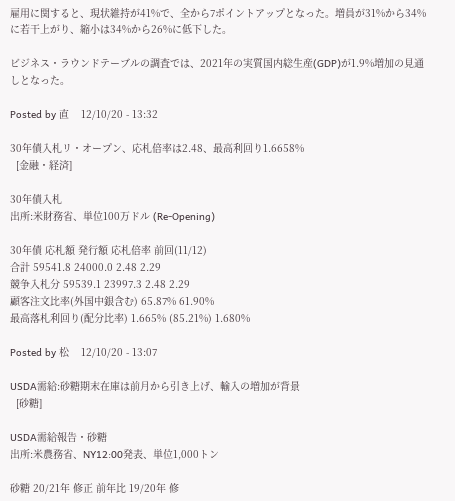雇用に関すると、現状維持が41%で、全から7ポイントアップとなった。増員が31%から34%に若干上がり、縮小は34%から26%に低下した。

ビジネス・ラウンドテーブルの調査では、2021年の実質国内総生産(GDP)が1.9%増加の見通しとなった。

Posted by 直    12/10/20 - 13:32

30年債入札リ・オープン、応札倍率は2.48、最高利回り1.6658%
  [金融・経済]

30年債入札
出所:米財務省、単位100万ドル (Re-Opening)

30年債 応札額 発行額 応札倍率 前回(11/12)
合計 59541.8 24000.0 2.48 2.29
競争入札分 59539.1 23997.3 2.48 2.29
顧客注文比率(外国中銀含む) 65.87% 61.90%
最高落札利回り(配分比率) 1.665% (85.21%) 1.680%

Posted by 松    12/10/20 - 13:07

USDA需給:砂糖期末在庫は前月から引き上げ、輸入の増加が背景
  [砂糖]

USDA需給報告・砂糖
出所:米農務省、NY12:00発表、単位1,000トン

砂糖 20/21年 修正 前年比 19/20年 修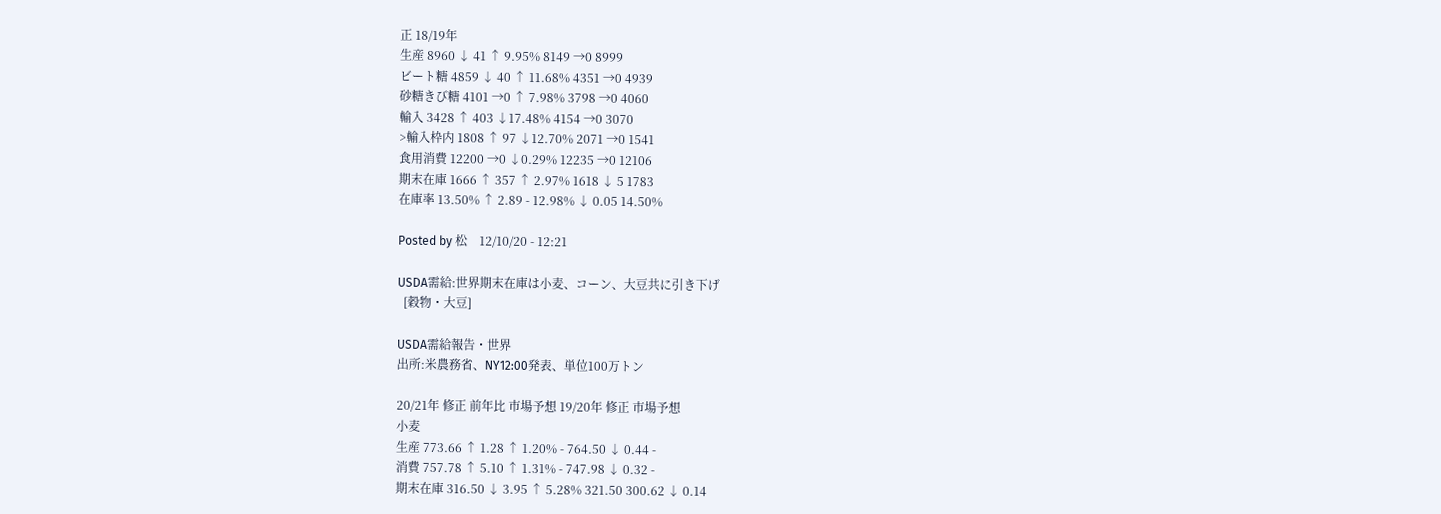正 18/19年
生産 8960 ↓ 41 ↑ 9.95% 8149 →0 8999
ビート糖 4859 ↓ 40 ↑ 11.68% 4351 →0 4939
砂糖きび糖 4101 →0 ↑ 7.98% 3798 →0 4060
輸入 3428 ↑ 403 ↓17.48% 4154 →0 3070
>輸入枠内 1808 ↑ 97 ↓12.70% 2071 →0 1541
食用消費 12200 →0 ↓0.29% 12235 →0 12106
期末在庫 1666 ↑ 357 ↑ 2.97% 1618 ↓ 5 1783
在庫率 13.50% ↑ 2.89 - 12.98% ↓ 0.05 14.50%

Posted by 松    12/10/20 - 12:21

USDA需給:世界期末在庫は小麦、コーン、大豆共に引き下げ
  [穀物・大豆]

USDA需給報告・世界
出所:米農務省、NY12:00発表、単位100万トン

20/21年 修正 前年比 市場予想 19/20年 修正 市場予想
小麦
生産 773.66 ↑ 1.28 ↑ 1.20% - 764.50 ↓ 0.44 -
消費 757.78 ↑ 5.10 ↑ 1.31% - 747.98 ↓ 0.32 -
期末在庫 316.50 ↓ 3.95 ↑ 5.28% 321.50 300.62 ↓ 0.14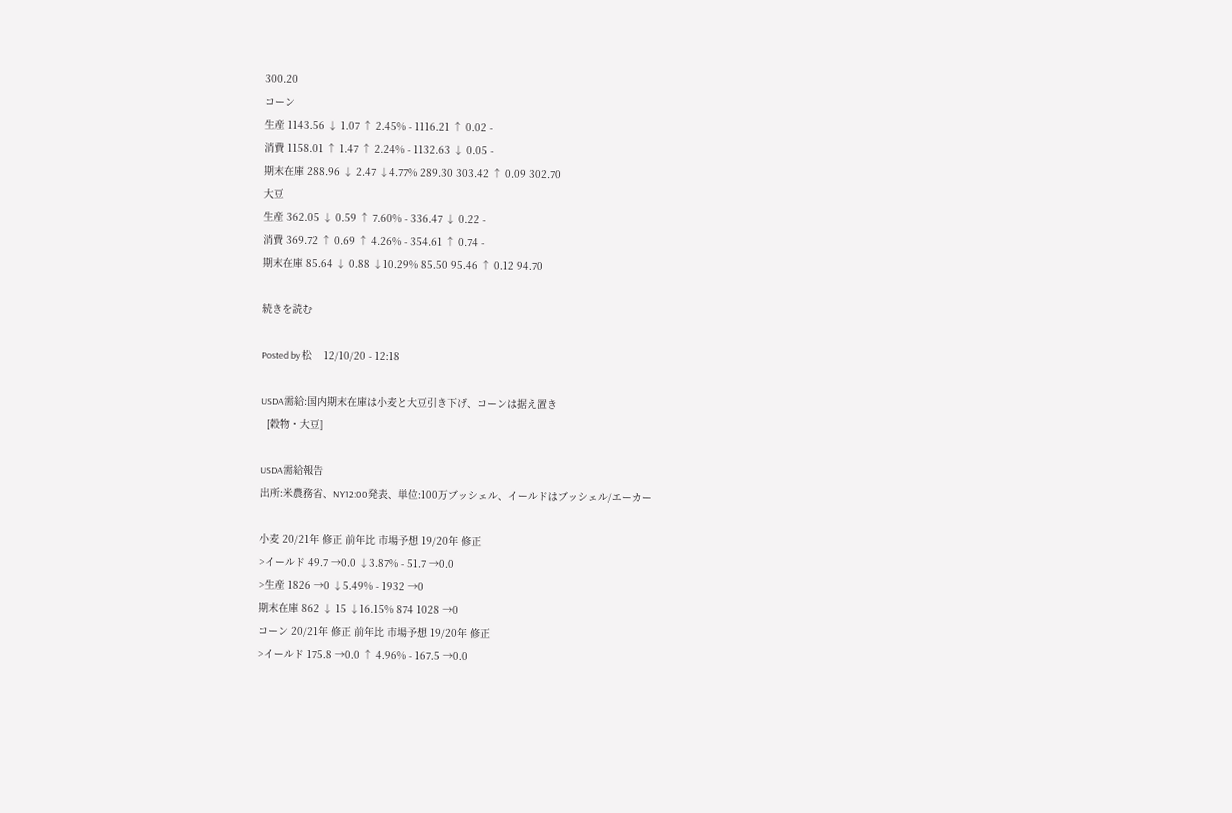300.20
コーン
生産 1143.56 ↓ 1.07 ↑ 2.45% - 1116.21 ↑ 0.02 -
消費 1158.01 ↑ 1.47 ↑ 2.24% - 1132.63 ↓ 0.05 -
期末在庫 288.96 ↓ 2.47 ↓4.77% 289.30 303.42 ↑ 0.09 302.70
大豆
生産 362.05 ↓ 0.59 ↑ 7.60% - 336.47 ↓ 0.22 -
消費 369.72 ↑ 0.69 ↑ 4.26% - 354.61 ↑ 0.74 -
期末在庫 85.64 ↓ 0.88 ↓10.29% 85.50 95.46 ↑ 0.12 94.70

続きを読む

Posted by 松    12/10/20 - 12:18

USDA需給:国内期末在庫は小麦と大豆引き下げ、コーンは据え置き
  [穀物・大豆]

USDA需給報告
出所:米農務省、NY12:00発表、単位:100万ブッシェル、イールドはブッシェル/エーカー

小麦 20/21年 修正 前年比 市場予想 19/20年 修正
>イールド 49.7 →0.0 ↓3.87% - 51.7 →0.0
>生産 1826 →0 ↓5.49% - 1932 →0
期末在庫 862 ↓ 15 ↓16.15% 874 1028 →0
コーン 20/21年 修正 前年比 市場予想 19/20年 修正
>イールド 175.8 →0.0 ↑ 4.96% - 167.5 →0.0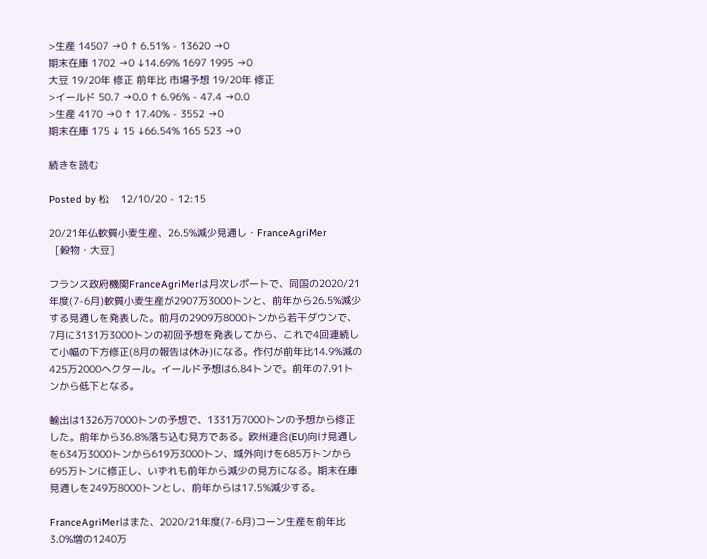>生産 14507 →0 ↑ 6.51% - 13620 →0
期末在庫 1702 →0 ↓14.69% 1697 1995 →0
大豆 19/20年 修正 前年比 市場予想 19/20年 修正
>イールド 50.7 →0.0 ↑ 6.96% - 47.4 →0.0
>生産 4170 →0 ↑ 17.40% - 3552 →0
期末在庫 175 ↓ 15 ↓66.54% 165 523 →0

続きを読む

Posted by 松    12/10/20 - 12:15

20/21年仏軟質小麦生産、26.5%減少見通し・FranceAgriMer
  [穀物・大豆]

フランス政府機関FranceAgriMerは月次レポートで、同国の2020/21年度(7-6月)軟質小麦生産が2907万3000トンと、前年から26.5%減少する見通しを発表した。前月の2909万8000トンから若干ダウンで、7月に3131万3000トンの初回予想を発表してから、これで4回連続して小幅の下方修正(8月の報告は休み)になる。作付が前年比14.9%減の425万2000ヘクタール。イールド予想は6.84トンで。前年の7.91トンから低下となる。

輸出は1326万7000トンの予想で、1331万7000トンの予想から修正した。前年から36.8%落ち込む見方である。欧州連合(EU)向け見通しを634万3000トンから619万3000トン、域外向けを685万トンから695万トンに修正し、いずれも前年から減少の見方になる。期末在庫見通しを249万8000トンとし、前年からは17.5%減少する。

FranceAgriMerはまた、2020/21年度(7-6月)コーン生産を前年比3.0%増の1240万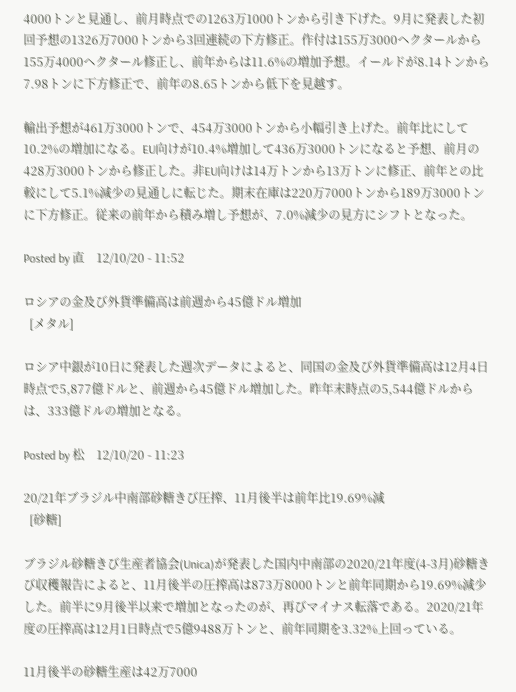4000トンと見通し、前月時点での1263万1000トンから引き下げた。9月に発表した初回予想の1326万7000トンから3回連続の下方修正。作付は155万3000ヘクタールから155万4000ヘクタール修正し、前年からは11.6%の増加予想。イールドが8.14トンから7.98トンに下方修正で、前年の8.65トンから低下を見越す。

輸出予想が461万3000トンで、454万3000トンから小幅引き上げた。前年比にして10.2%の増加になる。EU向けが10.4%増加して436万3000トンになると予想、前月の428万3000トンから修正した。非EU向けは14万トンから13万トンに修正、前年との比較にして5.1%減少の見通しに転じた。期末在庫は220万7000トンから189万3000トンに下方修正。従来の前年から積み増し予想が、7.0%減少の見方にシフトとなった。

Posted by 直    12/10/20 - 11:52

ロシアの金及び外貨準備高は前週から45億ドル増加
  [メタル]

ロシア中銀が10日に発表した週次データによると、同国の金及び外貨準備高は12月4日時点で5,877億ドルと、前週から45億ドル増加した。昨年末時点の5,544億ドルからは、333億ドルの増加となる。

Posted by 松    12/10/20 - 11:23

20/21年ブラジル中南部砂糖きび圧搾、11月後半は前年比19.69%減
  [砂糖]

ブラジル砂糖きび生産者協会(Unica)が発表した国内中南部の2020/21年度(4-3月)砂糖きび収穫報告によると、11月後半の圧搾高は873万8000トンと前年同期から19.69%減少した。前半に9月後半以来で増加となったのが、再びマイナス転落である。2020/21年度の圧搾高は12月1日時点で5億9488万トンと、前年同期を3.32%上回っている。

11月後半の砂糖生産は42万7000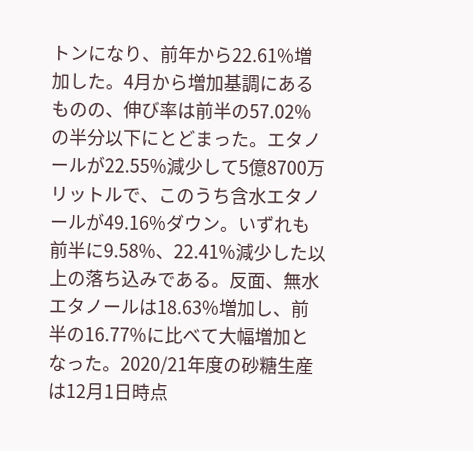トンになり、前年から22.61%増加した。4月から増加基調にあるものの、伸び率は前半の57.02%の半分以下にとどまった。エタノールが22.55%減少して5億8700万リットルで、このうち含水エタノールが49.16%ダウン。いずれも前半に9.58%、22.41%減少した以上の落ち込みである。反面、無水エタノールは18.63%増加し、前半の16.77%に比べて大幅増加となった。2020/21年度の砂糖生産は12月1日時点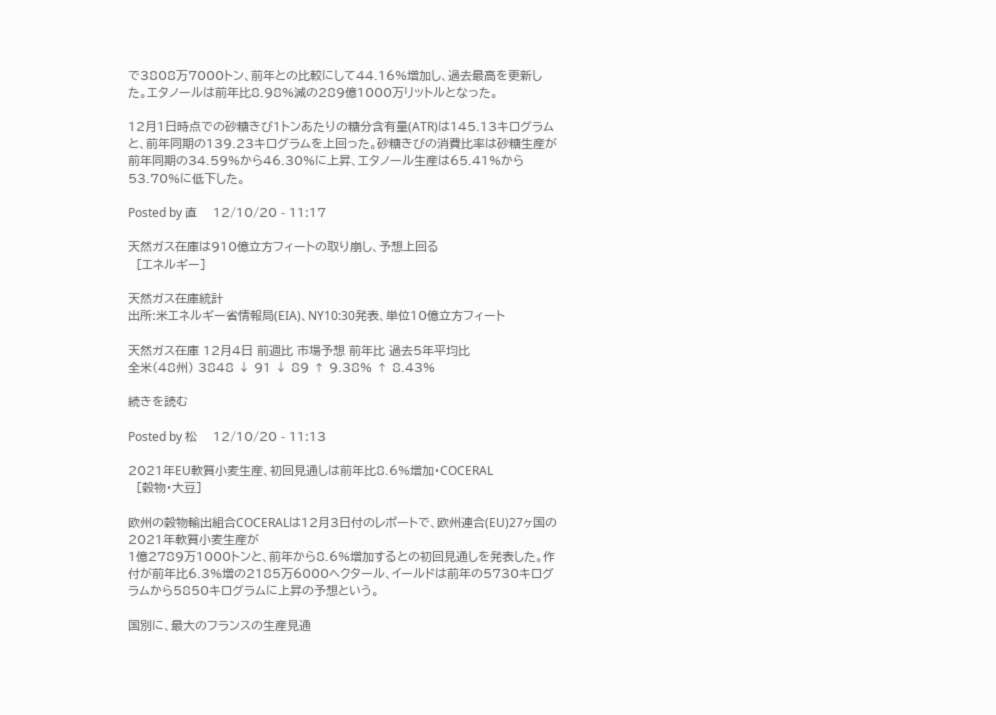で3808万7000トン、前年との比較にして44.16%増加し、過去最高を更新した。エタノールは前年比8.98%減の289億1000万リットルとなった。

12月1日時点での砂糖きび1トンあたりの糖分含有量(ATR)は145.13キログラムと、前年同期の139.23キログラムを上回った。砂糖きびの消費比率は砂糖生産が前年同期の34.59%から46.30%に上昇、エタノール生産は65.41%から53.70%に低下した。

Posted by 直    12/10/20 - 11:17

天然ガス在庫は910億立方フィートの取り崩し、予想上回る
  [エネルギー]

天然ガス在庫統計
出所:米エネルギー省情報局(EIA)、NY10:30発表、単位10億立方フィート

天然ガス在庫 12月4日 前週比 市場予想 前年比 過去5年平均比
全米(48州) 3848 ↓ 91 ↓ 89 ↑ 9.38% ↑ 8.43%

続きを読む

Posted by 松    12/10/20 - 11:13

2021年EU軟質小麦生産、初回見通しは前年比8.6%増加・COCERAL
  [穀物・大豆]

欧州の穀物輸出組合COCERALは12月3日付のレポートで、欧州連合(EU)27ヶ国の2021年軟質小麦生産が
1億2789万1000トンと、前年から8.6%増加するとの初回見通しを発表した。作付が前年比6.3%増の2185万6000ヘクタール、イールドは前年の5730キログラムから5850キログラムに上昇の予想という。

国別に、最大のフランスの生産見通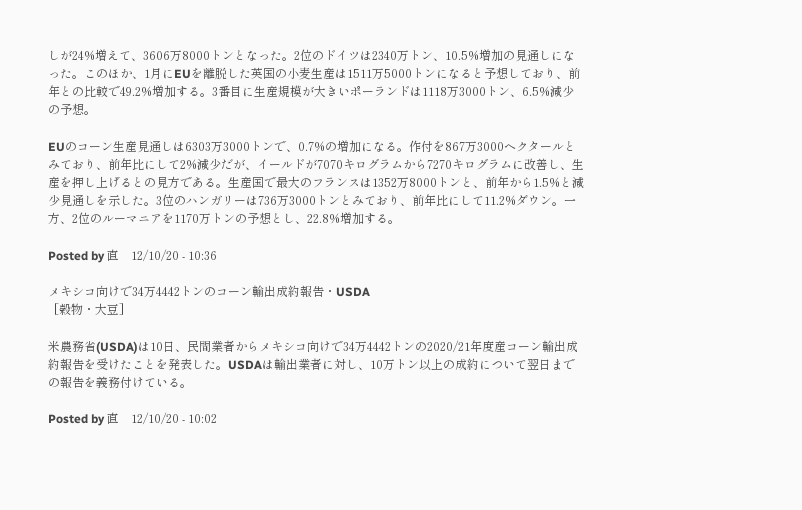しが24%増えて、3606万8000トンとなった。2位のドイツは2340万トン、10.5%増加の見通しになった。このほか、1月にEUを離脱した英国の小麦生産は1511万5000トンになると予想しており、前年との比較で49.2%増加する。3番目に生産規模が大きいポーランドは1118万3000トン、6.5%減少の予想。

EUのコーン生産見通しは6303万3000トンで、0.7%の増加になる。作付を867万3000ヘクタールとみており、前年比にして2%減少だが、イールドが7070キログラムから7270キログラムに改善し、生産を押し上げるとの見方である。生産国で最大のフランスは1352万8000トンと、前年から1.5%と減少見通しを示した。3位のハンガリーは736万3000トンとみており、前年比にして11.2%ダウン。一方、2位のルーマニアを1170万トンの予想とし、22.8%増加する。

Posted by 直    12/10/20 - 10:36

メキシコ向けで34万4442トンのコーン輸出成約報告・USDA
  [穀物・大豆]

米農務省(USDA)は10日、民間業者からメキシコ向けで34万4442トンの2020/21年度産コーン輸出成約報告を受けたことを発表した。USDAは輸出業者に対し、10万トン以上の成約について翌日までの報告を義務付けている。

Posted by 直    12/10/20 - 10:02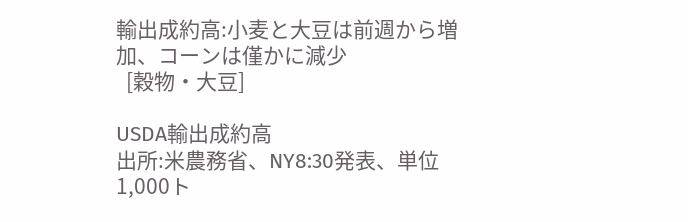輸出成約高:小麦と大豆は前週から増加、コーンは僅かに減少
  [穀物・大豆]

USDA輸出成約高
出所:米農務省、NY8:30発表、単位1,000ト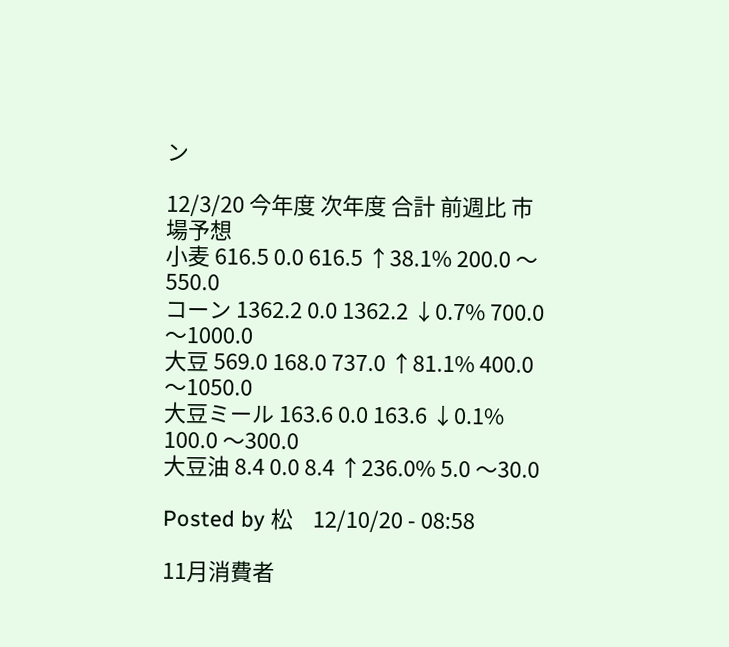ン

12/3/20 今年度 次年度 合計 前週比 市場予想
小麦 616.5 0.0 616.5 ↑38.1% 200.0 〜550.0
コーン 1362.2 0.0 1362.2 ↓0.7% 700.0 〜1000.0
大豆 569.0 168.0 737.0 ↑81.1% 400.0 〜1050.0
大豆ミール 163.6 0.0 163.6 ↓0.1% 100.0 〜300.0
大豆油 8.4 0.0 8.4 ↑236.0% 5.0 〜30.0

Posted by 松    12/10/20 - 08:58

11月消費者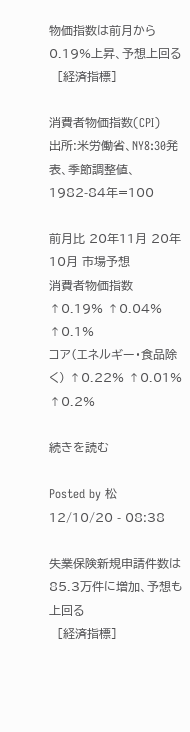物価指数は前月から0.19%上昇、予想上回る
  [経済指標]

消費者物価指数(CPI)
出所:米労働省、NY8:30発表、季節調整値、1982-84年=100

前月比 20年11月 20年10月 市場予想
消費者物価指数 ↑0.19% ↑0.04% ↑0.1%
コア(エネルギー・食品除く) ↑0.22% ↑0.01% ↑0.2%

続きを読む

Posted by 松    12/10/20 - 08:38

失業保険新規申請件数は85.3万件に増加、予想も上回る
  [経済指標]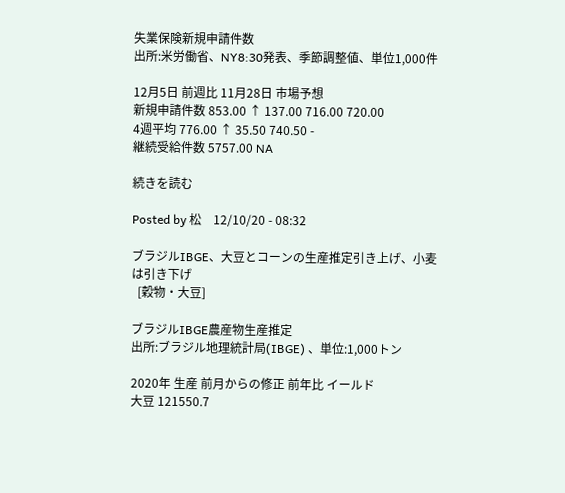失業保険新規申請件数
出所:米労働省、NY8:30発表、季節調整値、単位1,000件

12月5日 前週比 11月28日 市場予想
新規申請件数 853.00 ↑ 137.00 716.00 720.00
4週平均 776.00 ↑ 35.50 740.50 -
継続受給件数 5757.00 NA

続きを読む

Posted by 松    12/10/20 - 08:32

ブラジルIBGE、大豆とコーンの生産推定引き上げ、小麦は引き下げ
  [穀物・大豆]

ブラジルIBGE農産物生産推定
出所:ブラジル地理統計局(IBGE) 、単位:1,000トン

2020年 生産 前月からの修正 前年比 イールド
大豆 121550.7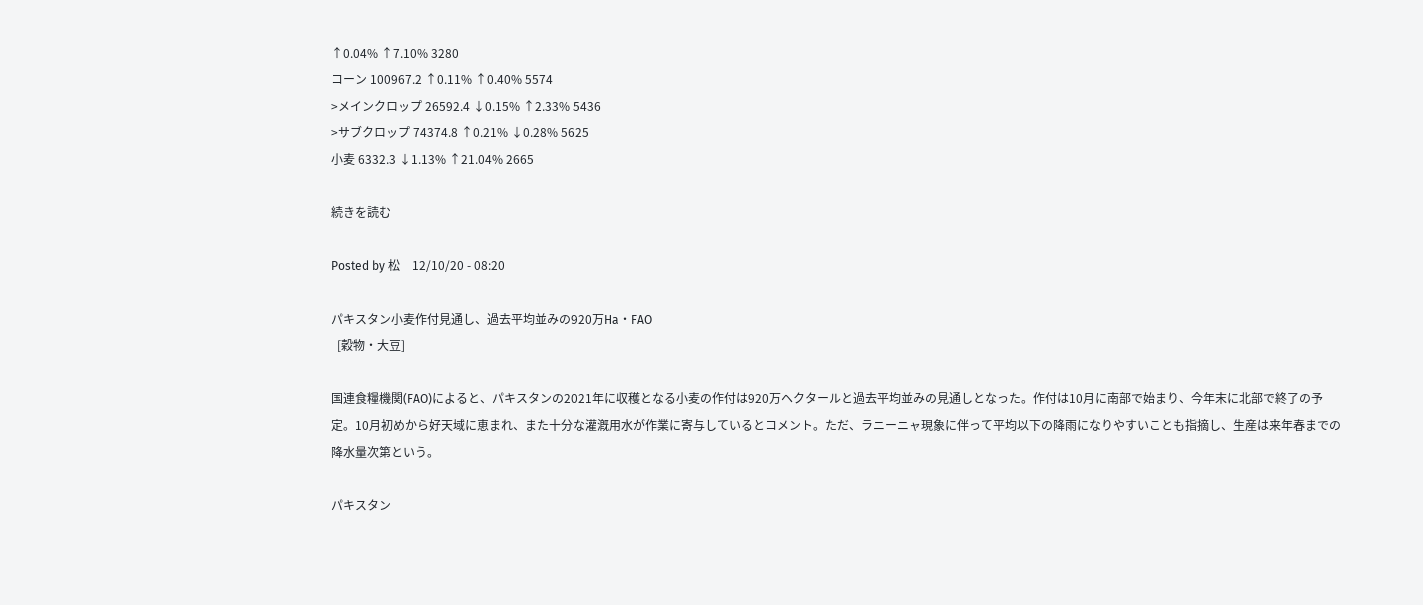↑0.04% ↑7.10% 3280
コーン 100967.2 ↑0.11% ↑0.40% 5574
>メインクロップ 26592.4 ↓0.15% ↑2.33% 5436
>サブクロップ 74374.8 ↑0.21% ↓0.28% 5625
小麦 6332.3 ↓1.13% ↑21.04% 2665

続きを読む

Posted by 松    12/10/20 - 08:20

パキスタン小麦作付見通し、過去平均並みの920万Ha・FAO
  [穀物・大豆]

国連食糧機関(FAO)によると、パキスタンの2021年に収穫となる小麦の作付は920万ヘクタールと過去平均並みの見通しとなった。作付は10月に南部で始まり、今年末に北部で終了の予定。10月初めから好天域に恵まれ、また十分な灌漑用水が作業に寄与しているとコメント。ただ、ラニーニャ現象に伴って平均以下の降雨になりやすいことも指摘し、生産は来年春までの降水量次第という。

パキスタン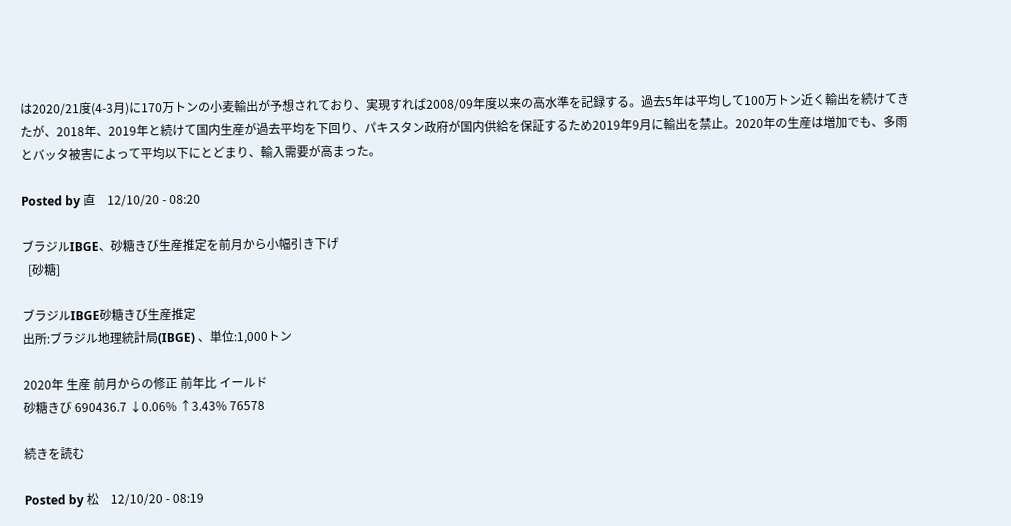は2020/21度(4-3月)に170万トンの小麦輸出が予想されており、実現すれば2008/09年度以来の高水準を記録する。過去5年は平均して100万トン近く輸出を続けてきたが、2018年、2019年と続けて国内生産が過去平均を下回り、パキスタン政府が国内供給を保証するため2019年9月に輸出を禁止。2020年の生産は増加でも、多雨とバッタ被害によって平均以下にとどまり、輸入需要が高まった。

Posted by 直    12/10/20 - 08:20

ブラジルIBGE、砂糖きび生産推定を前月から小幅引き下げ
  [砂糖]

ブラジルIBGE砂糖きび生産推定
出所:ブラジル地理統計局(IBGE) 、単位:1,000トン

2020年 生産 前月からの修正 前年比 イールド
砂糖きび 690436.7 ↓0.06% ↑3.43% 76578

続きを読む

Posted by 松    12/10/20 - 08:19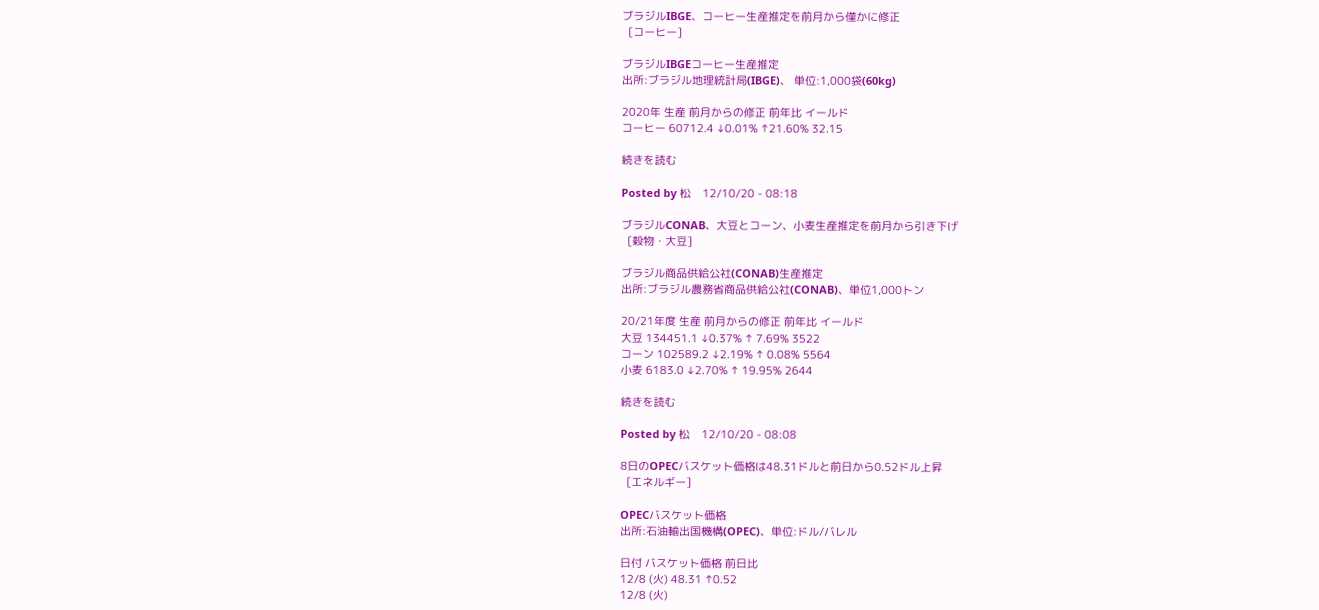ブラジルIBGE、コーヒー生産推定を前月から僅かに修正
  [コーヒー]

ブラジルIBGEコーヒー生産推定
出所:ブラジル地理統計局(IBGE)、 単位:1,000袋(60kg)

2020年 生産 前月からの修正 前年比 イールド
コーヒー 60712.4 ↓0.01% ↑21.60% 32.15

続きを読む

Posted by 松    12/10/20 - 08:18

ブラジルCONAB、大豆とコーン、小麦生産推定を前月から引き下げ
  [穀物・大豆]

ブラジル商品供給公社(CONAB)生産推定
出所:ブラジル農務省商品供給公社(CONAB)、単位1,000トン

20/21年度 生産 前月からの修正 前年比 イールド
大豆 134451.1 ↓0.37% ↑ 7.69% 3522
コーン 102589.2 ↓2.19% ↑ 0.08% 5564
小麦 6183.0 ↓2.70% ↑ 19.95% 2644

続きを読む

Posted by 松    12/10/20 - 08:08

8日のOPECバスケット価格は48.31ドルと前日から0.52ドル上昇
  [エネルギー]

OPECバスケット価格
出所:石油輸出国機構(OPEC)、単位:ドル/バレル

日付 バスケット価格 前日比
12/8 (火) 48.31 ↑0.52
12/8 (火)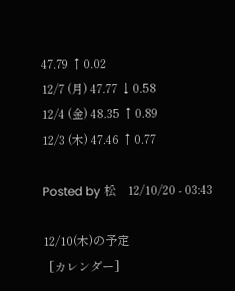47.79 ↑0.02
12/7 (月) 47.77 ↓0.58
12/4 (金) 48.35 ↑0.89
12/3 (木) 47.46 ↑0.77

Posted by 松    12/10/20 - 03:43

12/10(木)の予定
  [カレンダー]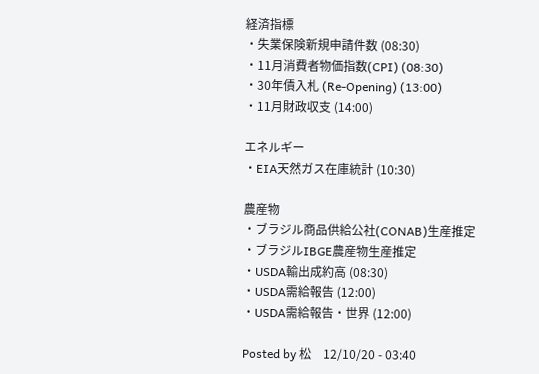経済指標
・失業保険新規申請件数 (08:30)
・11月消費者物価指数(CPI) (08:30)
・30年債入札 (Re-Opening) (13:00)
・11月財政収支 (14:00)

エネルギー
・EIA天然ガス在庫統計 (10:30)

農産物
・ブラジル商品供給公社(CONAB)生産推定
・ブラジルIBGE農産物生産推定
・USDA輸出成約高 (08:30)
・USDA需給報告 (12:00)
・USDA需給報告・世界 (12:00)

Posted by 松    12/10/20 - 03:40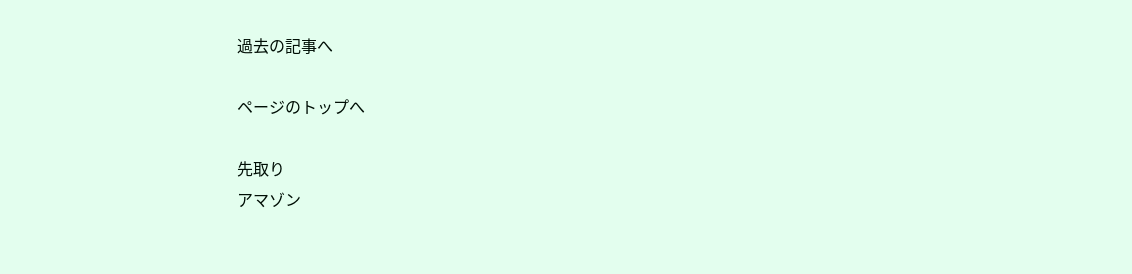過去の記事へ

ページのトップへ

先取り
アマゾン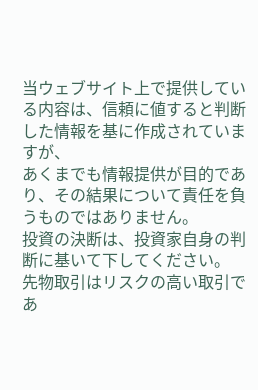当ウェブサイト上で提供している内容は、信頼に値すると判断した情報を基に作成されていますが、
あくまでも情報提供が目的であり、その結果について責任を負うものではありません。
投資の決断は、投資家自身の判断に基いて下してください。
先物取引はリスクの高い取引であ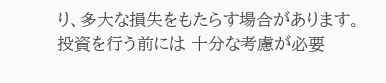り、多大な損失をもたらす場合があります。
投資を行う前には 十分な考慮が必要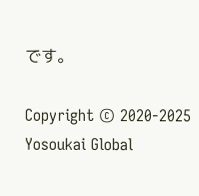です。

Copyright © 2020-2025   Yosoukai Global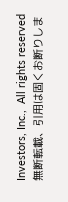Investors, Inc.,  All rights reserved
無断転載、引用は固くお断りしま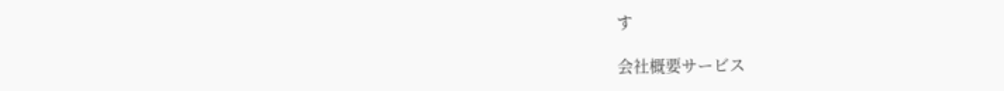す

会社概要サービス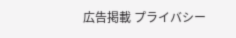広告掲載 プライバシー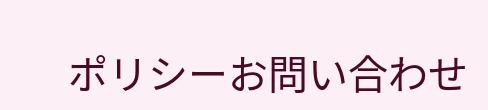ポリシーお問い合わせ